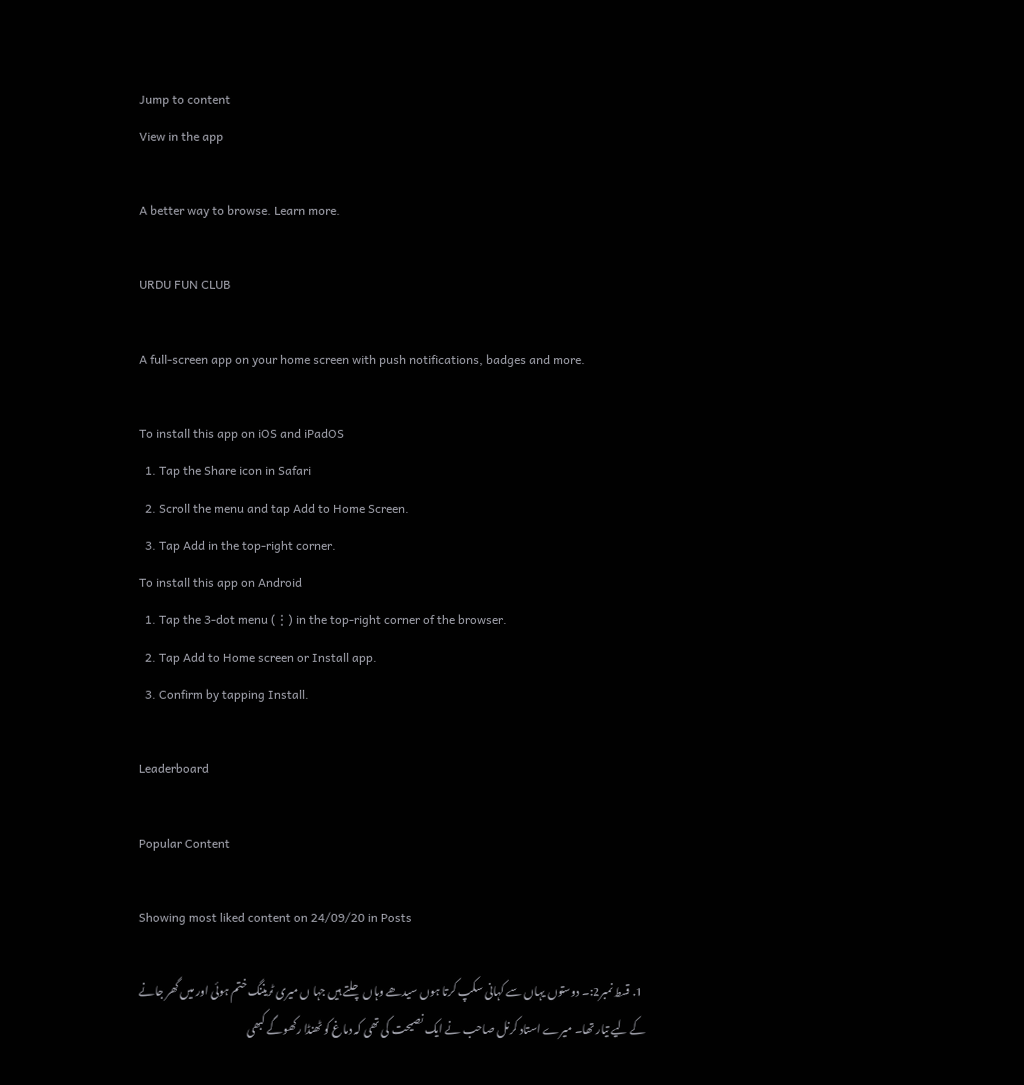Jump to content
View in the app

A better way to browse. Learn more.

URDU FUN CLUB

A full-screen app on your home screen with push notifications, badges and more.

To install this app on iOS and iPadOS
  1. Tap the Share icon in Safari
  2. Scroll the menu and tap Add to Home Screen.
  3. Tap Add in the top-right corner.
To install this app on Android
  1. Tap the 3-dot menu (⋮) in the top-right corner of the browser.
  2. Tap Add to Home screen or Install app.
  3. Confirm by tapping Install.

Leaderboard

Popular Content

Showing most liked content on 24/09/20 in Posts

  1. قسط نمبر2:۔ دوستوں یہاں سے کہانی سکپ کرتا ہوں سیدھے وہاں چلتے ہیں جہا ں میری ٹریننگ ختم ہوئی اور میں گھر جانے کے لیے تیار تھا۔ میرے استاد کرنل صاحب نے ایک نصیحت کی تھی کہ دماغ کو ٹھنڈا رکھوگے کبھی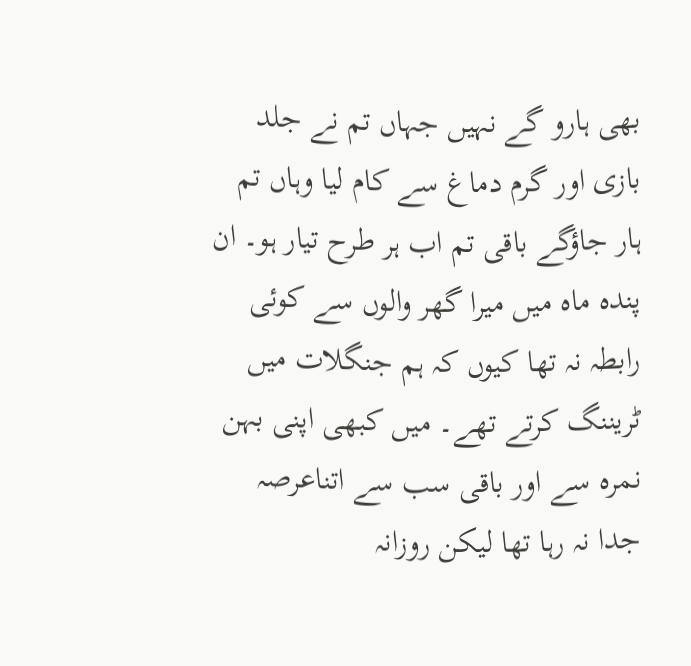بھی ہارو گے نہیں جہاں تم نے جلد بازی اور گرم دماغ سے کام لیا وہاں تم ہار جاؤگے باقی تم اب ہر طرح تیار ہو۔ ان پندہ ماہ میں میرا گھر والوں سے کوئی رابطہ نہ تھا کیوں کہ ہم جنگلات میں ٹریننگ کرتے تھے۔ میں کبھی اپنی بہن نمرہ سے اور باقی سب سے اتناعرصہ جدا نہ رہا تھا لیکن روزانہ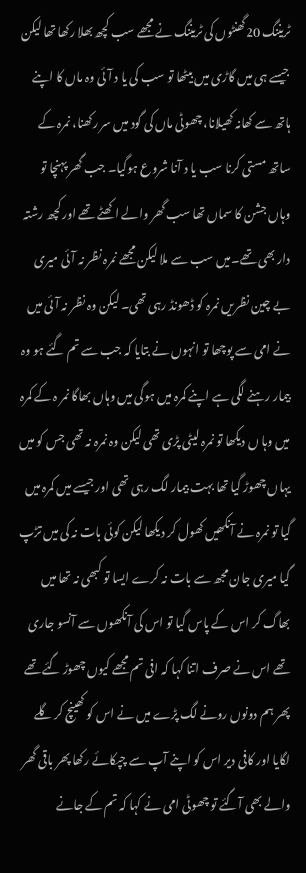ٹریننگ 20گھنٹوں کی ٹریننگ نے مجھے سب کچھ بھلا رکھا تھا لیکن جیسے ہی میں گاڑی میں بیٹھا تو سب کی یا د آئی وہ ماں کا اپنے ہاتھ سے کھانہ کھیلانا، چھوٹی ماں کی گود میں سر رکھنا، نمرہ کے ساتھ مستی کرنا سب یا د آنا شروع ہوگیا۔ جب گھر پہنچا تو وہاں جشن کا سماں تھا سب گھر والے اکھٹے تھے اور کچھ رشتہ دار بھی تھے۔میں سب سے ملا لیکن مجھے نمرہ نظر نہ آئی میری بے چین نظریں نمرہ کو ڈھونڈ رہی تھی۔ لیکن وہ نظر نہ آئی میں نے امی سے پوچھا تو انہوں نے بتایا کہ جب سے تم گئے ہو وہ بیمار رہنے لگی ہے اپنے کمرہ میں ہوگی میں وہاں بھاگا نمر ہ کے کمرہ میں وہا ں دیکھا تو نمرہ لیٹی پڑی تھی لیکن وہ نمرہ نہ تھی جس کو میں یہاں چھوڑ گیا تھا بہت بیمار لگ رہی تھی اور جیسے میں کمرہ میں گیا تو نمرہ نے آنکھیں کھول کر دیکھا لیکن کوئی بات نہ کی میں تڑپ گیا میری جان مجھ سے بات نہ کرے ایسا تو کبھی نہ تھا میں بھاگ کر اس کے پاس گیا تو اس کی آنکھوں سے آنسو جاری تھے اس نے صرف اتنا کہا کہ افی تم مجھے کیوں چھوڑ گئے تھے پھر ہم دونوں رونے لگ پڑے میں نے اس کو کھینچ کر گلے لگایا اور کافی دیر اس کو اپنے آپ سے چپکائے رکھا پھر باقی گھر والے بھی آگئے تو چھوٹی امی نے کہا کہ تم کے جانے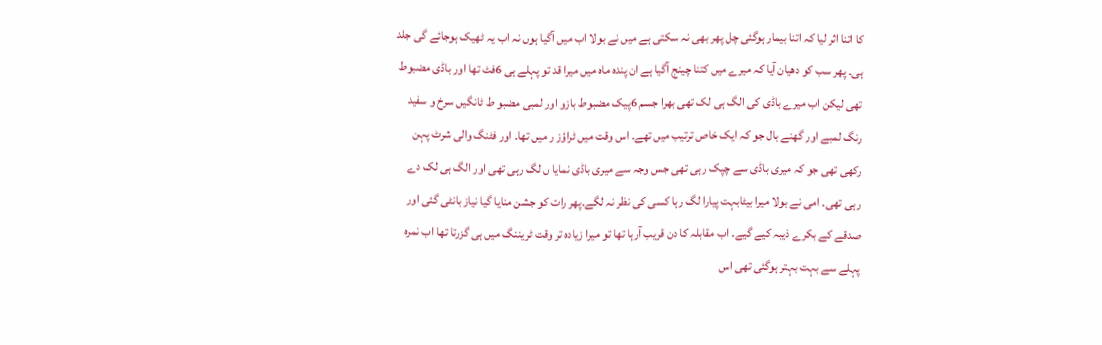کا اتنا اثر لیا کہ اتنا بیمار ہوگئی چل پھر بھی نہ سکتی ہے میں نے بولا اب میں آگیا ہوں نہ اب یہ ٹھیک ہوجائے گی جلد ہی۔ پھر سب کو دھیان آیا کہ میرے میں کتنا چینج آگیا ہے ان پندہ ماہ میں میرا قد تو پہلے ہی 6فٹ تھا اور باڈی مضبوط تھی لیکن اب میرے باڈی کی الگ ہی لک تھی بھرا جسم 6پیک مضبوط بازو اور لمبی مضبو ط ٹانگیں سرخ و سفید رنگ لمبے اور گھنے بال جو کہ ایک خاص ترتیب میں تھے۔ اس وقت میں ٹراؤز ر میں تھا۔ اور فٹنگ والی شرٹ پہن رکھی تھی جو کہ میری باڈی سے چپک رہی تھی جس وجہ سے میری باڈی نمایا ں لگ رہی تھی اور الگ ہی لک دے رہی تھی۔ امی نے بولا میرا بیٹابہت پیارا لگ رہا کسی کی نظر نہ لگے۔پھر رات کو جشن منایا گیا نیاز بانٹی گئی اور صدقے کے بکرے ذیبہ کیے گیے۔ اب مقابلہ کا دن قریب آرہا تھا تو میرا زیادہ تر وقت ٹریننگ میں ہی گزرتا تھا اب نمرہ پہلے سے بہت بہتر ہوگئی تھی اس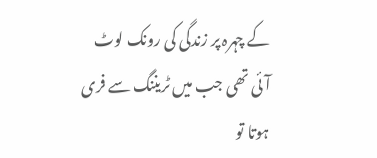کے چہرہ پر زندگی کی رونک لوٹ آئی تھی جب میں ٹریننگ سے فری ہوتا تو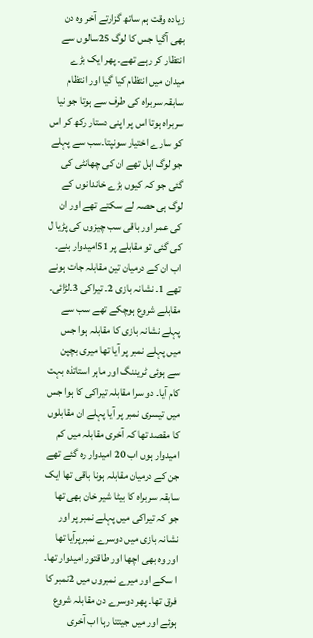زیادہ وقت ہم ساتھ گزارتے آخر وہ دن بھی آگیا جس کا لوگ 25سالوں سے انتظار کر رہے تھے۔ پھر ایک بڑے میدان میں انتظام کیا گیا اور انتظام سابقہ سربراہ کی طرف سے ہوتا جو نیا سربراہ ہوتا اس پر اپنی دستار رکھ کر اس کو سارے اختیار سونپتا۔سب سے پہلے جو لوگ اہل تھے ان کی چھانٹی کی گئی جو کہ کیوں بڑے خاندانوں کے لوگ ہی حصہ لے سکتے تھے اور ان کی عمر اور باقی سب چیزوں کی پڑیا ل کی گئی تو مقابلے پر 51امیدوار بنے۔ اب ان کے درمیان تین مقابلہ جات ہونے تھے 1۔ نشانہ بازی 2۔ تیراکی 3۔لڑائی۔ مقابلے شروع ہوچکے تھے سب سے پہلے نشانہ بازی کا مقابلہ ہوا جس میں پہلے نمبر پر آیا تھا میری بچپن سے ہوئی ٹریننگ اور ماہر استاتذہ بہت کام آیا۔ دو سرا مقابلہ تیراکی کا ہوا جس میں تیسری نمبر پر آیا پہلے ان مقابلوں کا مقصد تھا کہ آخری مقابلہ میں کم امیدوار ہوں اب 20 امیدوار رہ گئے تھے جن کے درمیان مقابلہ ہونا باقی تھا ایک سابقہ سربراہ کا بیٹا شیر خان بھی تھا جو کہ تیراکی میں پہلے نمبر پر اور نشانہ بازی میں دوسرے نمبرپرآیا تھا اور وہ بھی اچھا اور طاقتور امیدوار تھا۔ ا سکے اور میرے نمبروں میں 2نمبر کا فرق تھا۔ پھر دوسرے دن مقابلہ شروع ہوئے اور میں جیتتا رہا اب آخری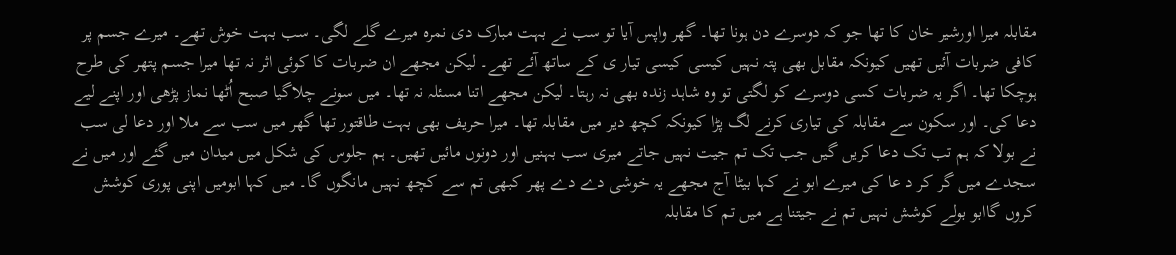مقابلہ میرا اورشیر خان کا تھا جو کہ دوسرے دن ہونا تھا۔ گھر واپس آیا تو سب نے بہت مبارک دی نمرہ میرے گلے لگی۔ سب بہت خوش تھے۔ میرے جسم پر کافی ضربات آئیں تھیں کیونکہ مقابل بھی پتہ نہیں کیسی کیسی تیار ی کے ساتھ آئے تھے۔ لیکن مجھے ان ضربات کا کوئی اثر نہ تھا میرا جسم پتھر کی طرح ہوچکا تھا۔ اگر یہ ضربات کسی دوسرے کو لگتی تو وہ شاہد زندہ بھی نہ رہتا۔ لیکن مجھے اتنا مسئلہ نہ تھا۔ میں سونے چلاگیا صبح اُٹھا نماز پڑھی اور اپنے لیے دعا کی۔ اور سکون سے مقابلہ کی تیاری کرنے لگ پڑا کیونکہ کچھ دیر میں مقابلہ تھا۔ میرا حریف بھی بہت طاقتور تھا گھر میں سب سے ملا اور دعا لی سب نے بولا کہ ہم تب تک دعا کریں گیں جب تک تم جیت نہیں جاتے میری سب بہنیں اور دونوں مائیں تھیں۔ ہم جلوس کی شکل میں میدان میں گئے اور میں نے سجدے میں گر کر د عا کی میرے ابو نے کہا بیٹا آج مجھے یہ خوشی دے دے پھر کبھی تم سے کچھ نہیں مانگوں گا۔ میں کہا ابومیں اپنی پوری کوشش کروں گاابو بولے کوشش نہیں تم نے جیتنا ہے میں تم کا مقابلہ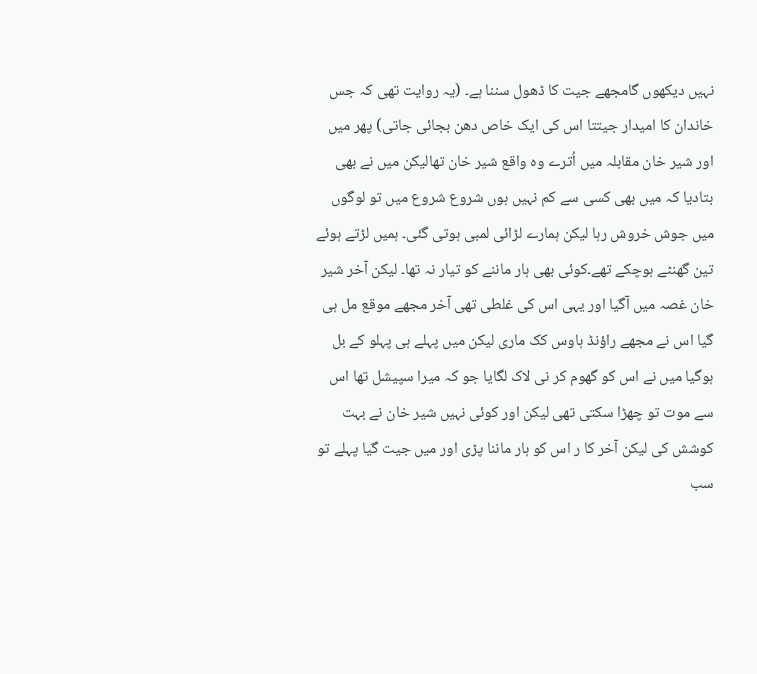نہیں دیکھوں گامجھے جیت کا ڈھول سننا ہے۔ (یہ روایت تھی کہ جس خاندان کا امیدار جیتتا اس کی ایک خاص دھن بجائی جاتی) پھر میں اور شیر خان مقابلہ میں اُترے وہ واقع شیر خان تھالیکن میں نے بھی بتادیا کہ میں بھی کسی سے کم نہیں ہوں شروع شروع میں تو لوگوں میں جوش خروش رہا لیکن ہمارے لڑائی لمبی ہوتی گئی۔ ہمیں لڑتے ہوئے تین گھنٹے ہوچکے تھے۔کوئی بھی ہار ماننے کو تیار نہ تھا۔ لیکن آخر شیر خان غصہ میں آگیا اور یہی اس کی غلطی تھی آخر مجھے موقع مل ہی گیا اس نے مجھے راؤنڈ ہاوس کک ماری لیکن میں پہلے ہی پہلو کے بل ہوگیا میں نے اس کو گھوم کر نی لاک لگایا جو کہ میرا سپیشل تھا اس سے موت تو چھڑا سکتی تھی لیکن اور کوئی نہیں شیر خان نے بہت کوشش کی لیکن آخر کا ر اس کو ہار ماننا پڑی اور میں جیت گیا پہلے تو سب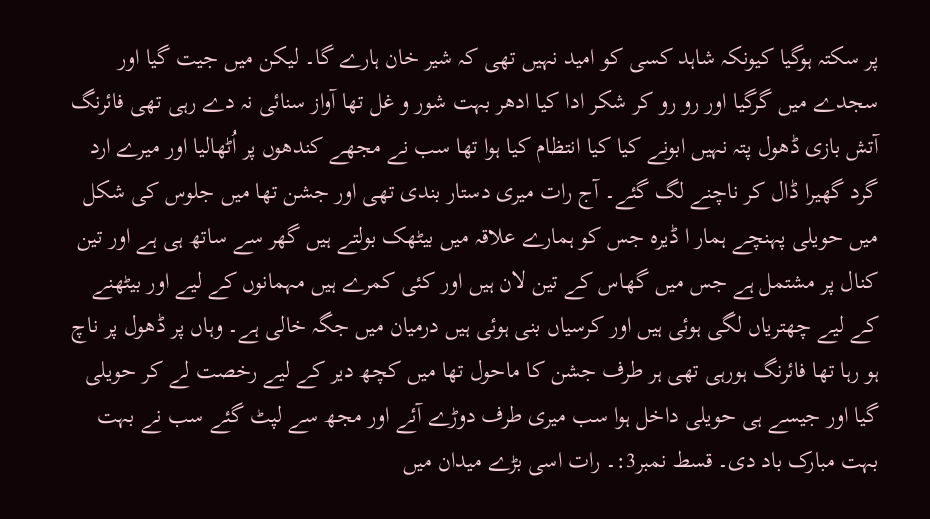پر سکتہ ہوگیا کیونکہ شاہد کسی کو امید نہیں تھی کہ شیر خان ہارے گا۔ لیکن میں جیت گیا اور سجدے میں گرگیا اور رو رو کر شکر ادا کیا ادھر بہت شور و غل تھا آواز سنائی نہ دے رہی تھی فائرنگ آتش بازی ڈھول پتہ نہیں ابونے کیا کیا انتظام کیا ہوا تھا سب نے مجھے کندھوں پر اُٹھالیا اور میرے ارد گرد گھیرا ڈال کر ناچنے لگ گئے۔ آج رات میری دستار بندی تھی اور جشن تھا میں جلوس کی شکل میں حویلی پہنچے ہمار ا ڈیرہ جس کو ہمارے علاقہ میں بیٹھک بولتے ہیں گھر سے ساتھ ہی ہے اور تین کنال پر مشتمل ہے جس میں گھاس کے تین لان ہیں اور کئی کمرے ہیں مہمانوں کے لیے اور بیٹھنے کے لیے چھتریاں لگی ہوئی ہیں اور کرسیاں بنی ہوئی ہیں درمیان میں جگہ خالی ہے۔ وہاں پر ڈھول پر ناچ ہو رہا تھا فائرنگ ہورہی تھی ہر طرف جشن کا ماحول تھا میں کچھ دیر کے لیے رخصت لے کر حویلی گیا اور جیسے ہی حویلی داخل ہوا سب میری طرف دوڑے آئے اور مجھ سے لپٹ گئے سب نے بہت بہت مبارک باد دی۔ قسط نمبر3:۔ رات اسی بڑے میدان میں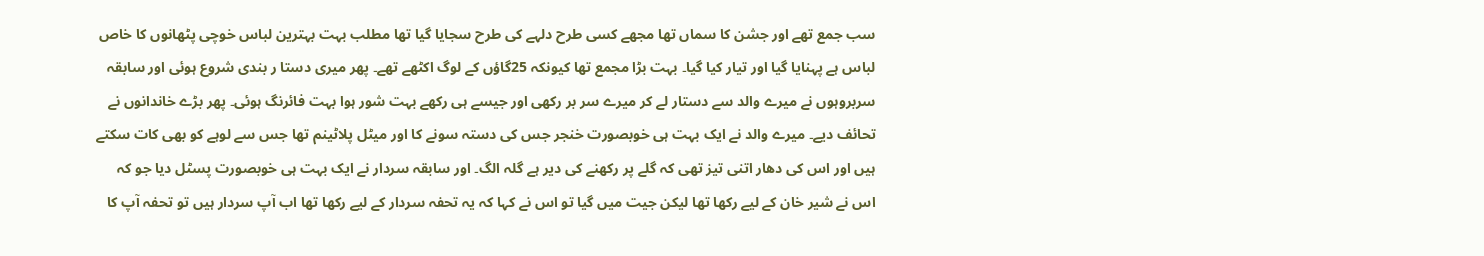سب جمع تھے اور جشن کا سماں تھا مجھے کسی طرح دلہے کی طرح سجایا گیا تھا مطلب بہت بہترین لباس خوچی پٹھانوں کا خاص لباس ہے پہنایا گیا اور تیار کیا گیا۔ بہت بڑا مجمع تھا کیونکہ 25گاؤں کے لوگ اکٹھے تھے۔ پھر میری دستا ر بندی شروع ہوئی اور سابقہ سربروہوں نے میرے والد سے دستار لے کر میرے سر بر رکھی اور جیسے ہی رکھے بہت شور ہوا بہت فائرنگ ہوئی۔ پھر بڑے خاندانوں نے تحائف دیے۔ میرے والد نے ایک بہت ہی خوبصورت خنجر جس کی دستہ سونے کا اور میٹل پلاٹینم تھا جس سے لوہے کو بھی کات سکتے ہیں اور اس کی دھار اتنی تیز تھی کہ گلے پر رکھنے کی دیر ہے گلہ الگ۔ اور سابقہ سردار نے ایک بہت ہی خوبصورت پسٹل دیا جو کہ اس نے شیر خان کے لیے رکھا تھا لیکن جیت میں گیا تو اس نے کہا کہ یہ تحفہ سردار کے لیے رکھا تھا اب آپ سردار ہیں تو تحفہ آپ کا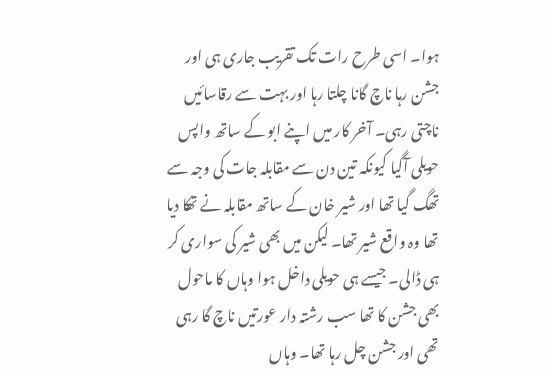ہوا۔ اسی طرح رات تک تقریب جاری ہی اور جشن رہا ناچ گانا چلتا رہا اور بہت سے رقاسائیں ناچتی رہی۔ آخر کار میں اپنے ابو کے ساتھ واپس حویلی آگیا کیونکہ تین دن سے مقابلہ جات کی وجہ سے تھگ گیا تھا اور شیر خان کے ساتھ مقابلہ نے تھکا دیا تھا وہ واقع شیر تھا۔ لیکن میں بھی شیر کی سواری کر ہی ڈالی۔ جیسے ہی حویلی داخل ہوا وہاں کا ماحول بھی جشن کا تھا سب رشتہ دار عورتیں ناچ گا رہی تھی اور جشن چل رہا تھا۔ وہاں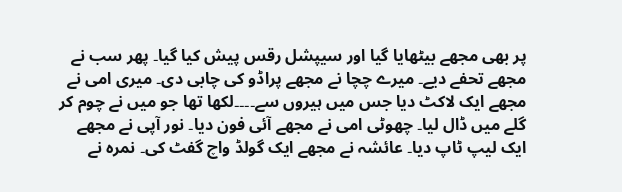پر بھی مجھے بیٹھایا گیا اور سیپشل رقس پیش کیا گیا۔ پھر سب نے مجھے تحفے دیے۔ میرے چچا نے مجھے پراڈو کی چابی دی۔ میری امی نے مجھے ایک لاکٹ دیا جس میں ہیروں سے۔۔۔۔لکھا تھا جو میں نے چوم کر گلے میں ڈال لیا۔ چھوٹی امی نے مجھے آئی فون دیا۔ نور آپی نے مجھے ایک لیپ ٹاپ دیا۔ عائشہ نے مجھے ایک گولڈ واچ گفٹ کی۔ نمرہ نے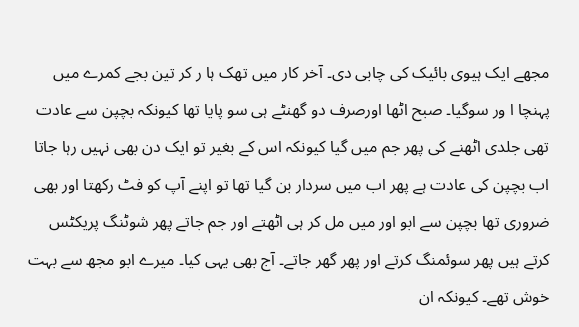مجھے ایک ہیوی بائیک کی چابی دی۔ آخر کار میں تھک ہا ر کر تین بجے کمرے میں پہنچا ا ور سوگیا۔ صبح اٹھا اورصرف دو گھنٹے ہی سو پایا تھا کیونکہ بچپن سے عادت تھی جلدی اٹھنے کی پھر جم میں گیا کیونکہ اس کے بغیر تو ایک دن بھی نہیں رہا جاتا اب بچپن کی عادت ہے پھر اب میں سردار بن گیا تھا تو اپنے آپ کو فٹ رکھتا اور بھی ضروری تھا بچپن سے ابو اور میں مل کر ہی اٹھتے اور جم جاتے پھر شوٹنگ پریکٹس کرتے ہیں پھر سوئمنگ کرتے اور پھر گھر جاتے۔ آج بھی یہی کیا۔ میرے ابو مجھ سے بہت خوش تھے۔ کیونکہ ان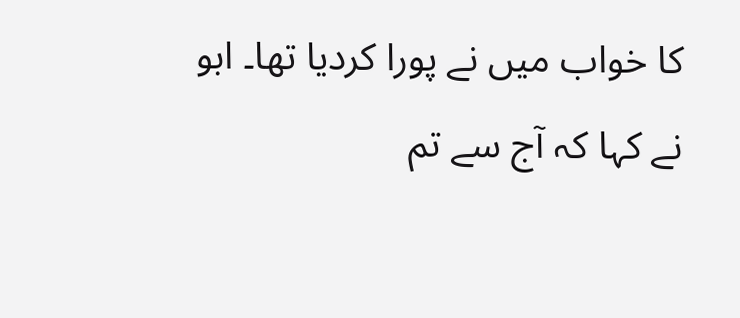کا خواب میں نے پورا کردیا تھا۔ ابو نے کہا کہ آج سے تم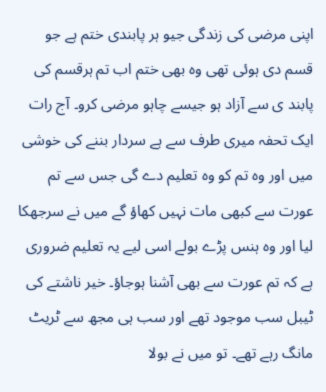اپنی مرضی کی زندگی جیو ہر پابندی ختم ہے جو قسم دی ہوئی تھی وہ بھی ختم اب تم ہرقسم کی پابند ی سے آزاد ہو جیسے چاہو مرضی کرو۔ آج رات ایک تحفہ میری طرف سے ہے سردار بننے کی خوشی میں اور وہ تم کو وہ تعلیم دے گی جس سے تم عورت سے کبھی مات نہیں کھاؤ گے میں نے سرجھکا لیا اور وہ ہنس پڑے بولے اسی لیے یہ تعلیم ضروری ہے کہ تم عورت سے بھی آشنا ہوجاؤ۔ خیر ناشتے کی ٹیبل سب موجود تھے اور سب ہی مجھ سے ٹریٹ مانگ رہے تھے۔ تو میں نے بولا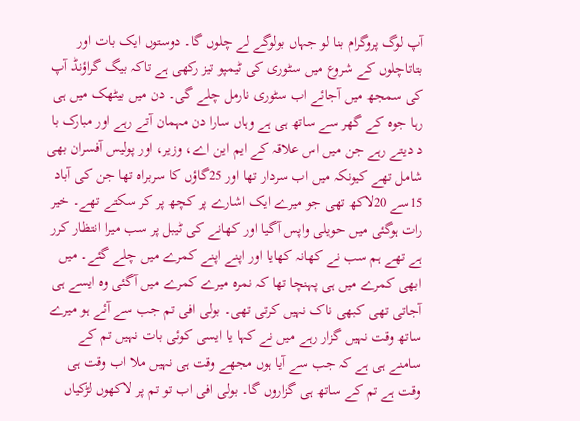آپ لوگ پروگرام بنا لو جہاں بولوگے لے چلوں گا۔ دوستوں ایک بات اور بتاتاچلوں کے شروع میں سٹوری کی ٹیمپو تیز رکھی ہے تاکہ بیگ گراؤنڈ آپ کی سمجھ میں آجائے اب سٹوری نارمل چلے گی۔ دن میں بیٹھک میں ہی رہا جوہ کے گھر سے ساتھ ہی ہے وہاں سارا دن مہمان آتے رہے اور مبارک با د دیتے رہے جن میں اس علاقہ کے ایم این اے، وزیر، اور پولیس آفسران بھی شامل تھے کیونکہ میں اب سردار تھا اور 25گاؤں کا سربراہ تھا جن کی آباد 15سے 20لاکھ تھی جو میرے ایک اشارے پر کچھ پر کر سکتے تھے۔ خیر رات ہوگئی میں حویلی واپس آگیا اور کھانے کی ٹیبل پر سب میرا انتظار کرر ہے تھے ہم سب نے کھانہ کھایا اور اپنے اپنے کمرے میں چلے گئے۔ میں ابھی کمرے میں ہی پہنچا تھا کہ نمرہ میرے کمرے میں آگئی وہ ایسے ہی آجاتی تھی کبھی ناک نہیں کرتی تھی۔ بولی افی تم جب سے آئے ہو میرے ساتھ وقت نہیں گزار رہے میں نے کہا یا ایسی کوئی بات نہیں تم کے سامنے ہی ہے کہ جب سے آیا ہوں مجھے وقت ہی نہیں ملا اب وقت ہی وقت ہے تم کے ساتھ ہی گزاروں گا۔ بولی افی اب تو تم پر لاکھوں لڑکیاں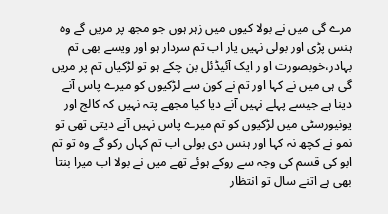مرے گی میں نے بولا کیوں میں زہر ہوں جو مجھ پر مریں گے وہ ہنس پڑی اور بولی نہیں یار اب تم سردار ہو اور ویسے بھی تم بہادر،خوبصورت او ر ایک آئیڈئل بن چکے ہو تو لڑکیاں تم پر مریں گی ہی میں نے کہا اور تم نے کون سے لڑکیوں کو میرے پاس آنے دینا ہے جیسے پہلے نہیں آنے دیا کیا مجھے پتہ نہیں کہ کالج اور یونیورسٹی میں لڑکیوں کو تم میرے پاس نہیں آنے دیتی تھی تو نمو نے کچھ نہ کہا اور ہنس دی بولی اب تم کہاں رکو گے وہ تو تم ابو کی قسم کی وجہ سے روکے ہوئے تھے میں نے بولا اب میرا بنتا بھی ہے اتنے سال تو انتظار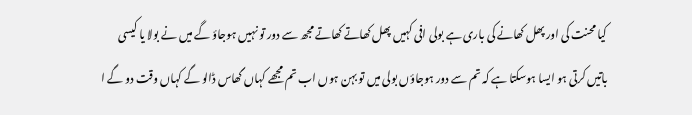کیا محنت کی اور پھل کھانے کی باری ہے بولی افی کہیں پھل کھاتے کھاتے مجھ سے دور تو نہیں ہوجاؤ گے میں نے بولا یا کیسی باتیں کرتی ہو ایسا ہوسکتا ہے کہ تم سے دور ہوجاؤں بولی میں تو بہن ہوں اب تم مجھے کہاں گھاس ڈالو گے کہاں وقت دو گے ا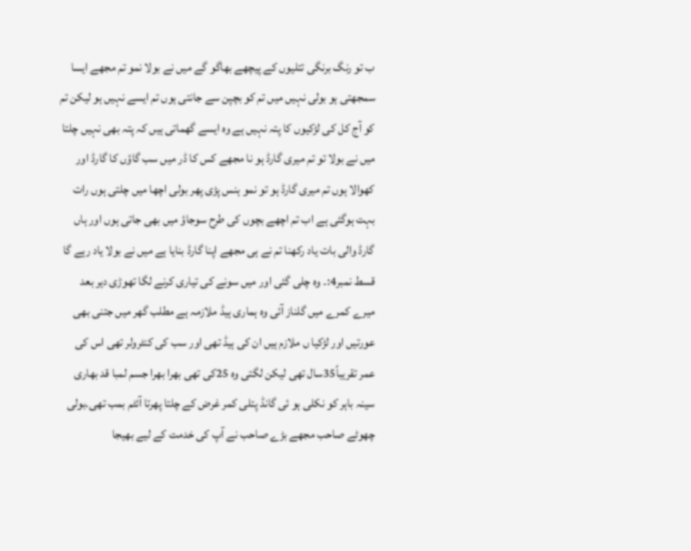ب تو رنگ برنگی تتلیوں کے پیچھے بھاگو گے میں نے بولا نمو تم مجھے ایسا سمجھتی ہو بولی نہیں میں تم کو بچپن سے جانتی ہوں تم ایسے نہیں ہو لیکن تم کو آج کل کی لڑکیوں کا پتہ نہیں ہے وہ ایسے گھماتی ہیں کہ پتہ بھی نہیں چلتا میں نے بولا تو تم میری گارڈ ہو نا مجھے کس کا ڈر میں سب گاؤں کا گارڈ اور کھوالا ہوں تم میری گارڈ ہو تو نمو ہنس پڑی پھر بولی اچھا میں چلتی ہوں رات بہت ہوگئی ہے اب تم اچھے بچوں کی طرح سوجاؤ میں بھی جاتی ہوں اور ہاں گارڈ والی بات یاد رکھنا تم نے ہی مجھے اپنا گارڈ بنایا ہے میں نے بولا یاد رہے گا قسط نمبر4:۔ وہ چلی گئی اور میں سونے کی تیاری کرنے لگا تھوڑی دیر بعد میرے کمرے میں گلناز آئی وہ ہماری ہیڈ ملازمہ ہے مطلب گھر میں جتنی بھی عورتیں اور لڑکیا ں ملازم ہیں ان کی ہیڈ تھی اور سب کی کنٹرولر تھی اس کی عمر تقریباً35سال تھی لیکن لگتی وہ 25کی تھی بھرا بھرا جسم لمبا قد بھاری سینہ باہر کو نکلی ہو ئی گانڈ پتلی کمر غرض کے چلتا پھرتا آئٹم بمب تھی۔بولی چھوٹے صاحب مجھے بڑے صاحب نے آپ کی خدمت کے لیے بھیجا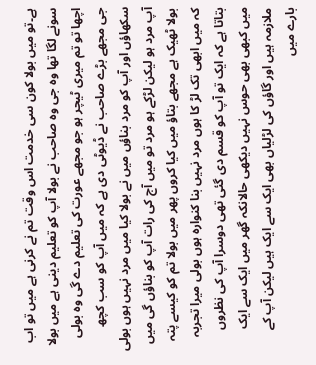ہے۔تو میں بولا کون سی خدمت اس وقت تم نے کرنی ہے میں تو اب سونے لگا تھا وہ جی وہ صاحب نے بولا آپ کو تعلیم دینی ہے میں بولا اچھا تو تم میری ٹیچر ہو جو مجھے عورت کی تعلیم دے گی وہ بولی جی مجھے بڑے صاحب نے ڈیوٹی دی ہے کہ میں آپ کو سب کچھ سکھاؤں اور آپ کو مرد بناؤں میں نے بولا کیا میں مرد نہیں ہوں بولی آپ مرد ہو لیکن لڑکے ہو مرد تو میں آج کی رات آپ کو بناؤں گی میں بولا ٹھیک ہے مجھے بتاؤ میں کیا کروں پھر میں بولا تم کو کیسے پتہ کہ میں ابھی تک لڑ کا ہوں مرد نہیں بنا کنوارہ ہوں بولی میرا تجربہ بتاتا ہے کہ ایک تو آپ کو قسم دی گئی تھی دوسرا آپ کی نظروں میں کبھی بھی حوس نہیں دیکھی حالانکہ گھر میں ایک سے ایک ملازمہ ہیں اور گاؤں کی لڑلیاں بھی ایک سے ایک ہیں لیکن آپ کے بارے میں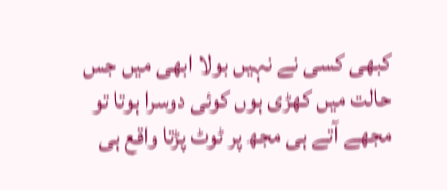کبھی کسی نے نہیں بولا ابھی میں جس حالت میں کھڑی ہوں کوئی دوسرا ہوتا تو مجھے آتے ہی مجھ پر ٹوٹ پڑتا واقع ہی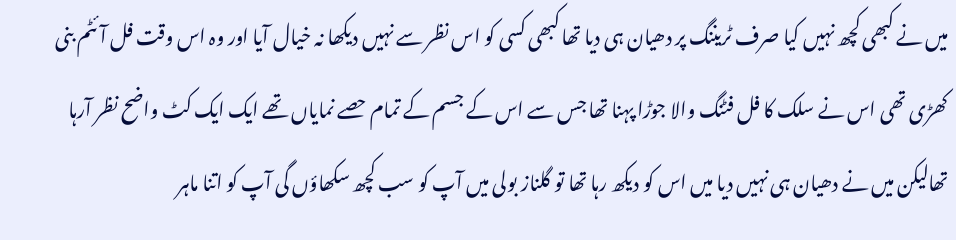میں نے کبھی کچھ نہیں کیا صرف ٹریننگ پر دھیان ہی دیا تھا کبھی کسی کو اس نظر سے نہیں دیکھا نہ خیال آیا اور وہ اس وقت فل آئٹم بنی کھڑی تھی اس نے سلک کا فل فٹنگ والا جوڑا پہنا تھا جس سے اس کے جسم کے تمام حصے نمایاں تھے ایک ایک کٹ واضح نظر آرہا تھالیکن میں نے دھیان ہی نہیں دیا میں اس کو دیکھ رہا تھا تو گلناز بولی میں آپ کو سب کچھ سکھاؤں گی آپ کو اتنا ماہر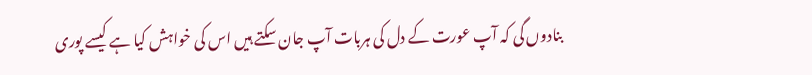بنادوں گی کہ آپ عورت کے دل کی ہربات آپ جان سکتے ہیں اس کی خواہش کیا ہے کیسے پوری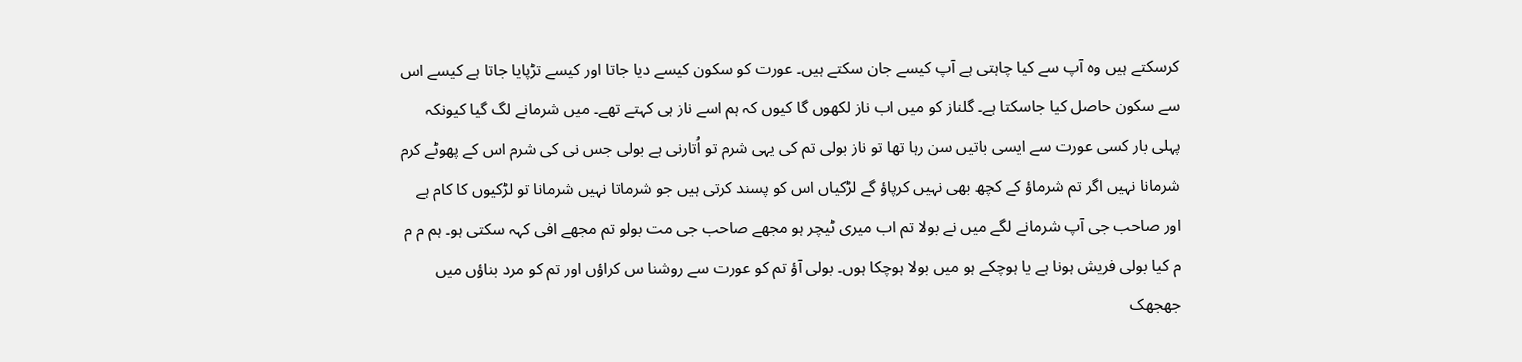کرسکتے ہیں وہ آپ سے کیا چاہتی ہے آپ کیسے جان سکتے ہیں۔ عورت کو سکون کیسے دیا جاتا اور کیسے تڑپایا جاتا ہے کیسے اس سے سکون حاصل کیا جاسکتا ہے۔ گلناز کو میں اب ناز لکھوں گا کیوں کہ ہم اسے ناز ہی کہتے تھے۔ میں شرمانے لگ گیا کیونکہ پہلی بار کسی عورت سے ایسی باتیں سن رہا تھا تو ناز بولی تم کی یہی شرم تو اُتارنی ہے بولی جس نی کی شرم اس کے پھوٹے کرم شرمانا نہیں اگر تم شرماؤ کے کچھ بھی نہیں کرپاؤ گے لڑکیاں اس کو پسند کرتی ہیں جو شرماتا نہیں شرمانا تو لڑکیوں کا کام ہے اور صاحب جی آپ شرمانے لگے میں نے بولا تم اب میری ٹیچر ہو مجھے صاحب جی مت بولو تم مجھے افی کہہ سکتی ہو۔ ہم م م م کیا بولی فریش ہونا ہے یا ہوچکے ہو میں بولا ہوچکا ہوں۔ بولی آؤ تم کو عورت سے روشنا س کراؤں اور تم کو مرد بناؤں میں جھجھک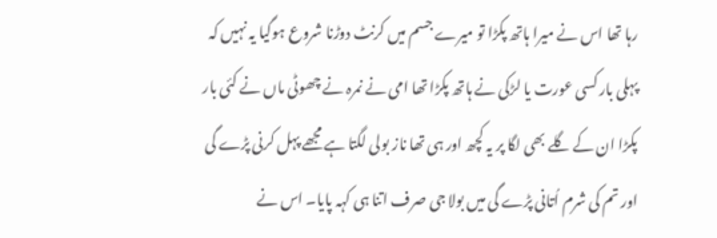رہا تھا اس نے میرا ہاتھ پکڑا تو میرے جسم میں کرنٹ دوڑنا شروع ہوگیا یہ نہیں کہ پہلی بار کسی عورت یا لڑکی نے ہاتھ پکڑا تھا امی نے نمرہ نے چھوٹی ماں نے کئی بار پکڑا ان کے گلے بھی لگا پر یہ کچھ اور ہی تھا ناز بولی لگتا ہے مجھے پہل کرنی پڑے گی اور تم کی شرم اُتانی پڑے گی میں بولا جی صرف اتنا ہی کہہ پایا۔ اس نے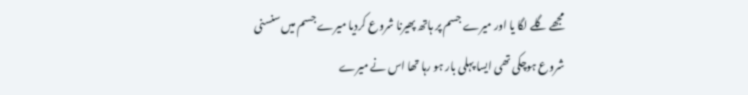مجھے گلے لگا یا اور میرے جسم پر ہاتھ پھیرنا شروع کردیا میرے جسم میں سنسنی شروع ہوچکی تھی ایسا پہلی بار ہو رہا تھا اس نے میرے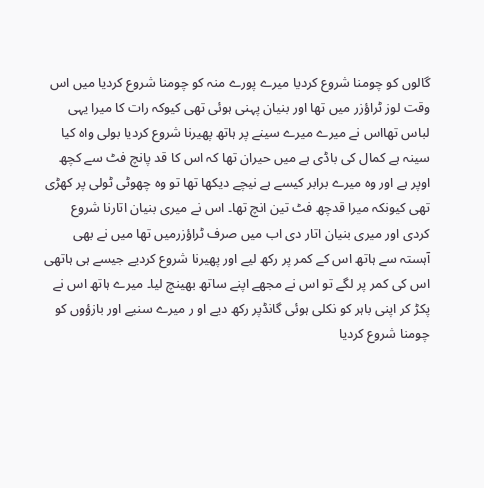گالوں کو چومنا شروع کردیا میرے پورے منہ کو چومنا شروع کردیا میں اس وقت لوز ٹراؤزر میں تھا اور بنیان پہنی ہوئی تھی کیوکہ رات کا میرا یہی لباس تھااس نے میرے میرے سینے پر ہاتھ پھیرنا شروع کردیا بولی واہ کیا سینہ ہے کمال کی باڈی ہے میں حیران تھا کہ اس کا قد پانچ فٹ سے کچھ اوپر ہے اور وہ میرے برابر کیسے ہے نیچے دیکھا تھا تو وہ چھوٹی ٹولی پر کھڑی تھی کیونکہ میرا قدچھ فٹ تین انچ تھا۔ اس نے میری بنیان اتارنا شروع کردی اور میری بنیان اتار دی اب میں صرف ٹراؤزرمیں تھا میں نے بھی آہستہ سے ہاتھ اس کے کمر پر رکھ لیے اور پھیرنا شروع کردیے جیسے ہی ہاتھی اس کی کمر پر لگے تو اس نے مجھے اپنے ساتھ بھینچ لیا۔ میرے ہاتھ اس نے پکڑ کر اپنی باہر کو نکلی ہوئی گانڈپر رکھ دیے او ر میرے سنیے اور بازؤوں کو چومنا شروع کردیا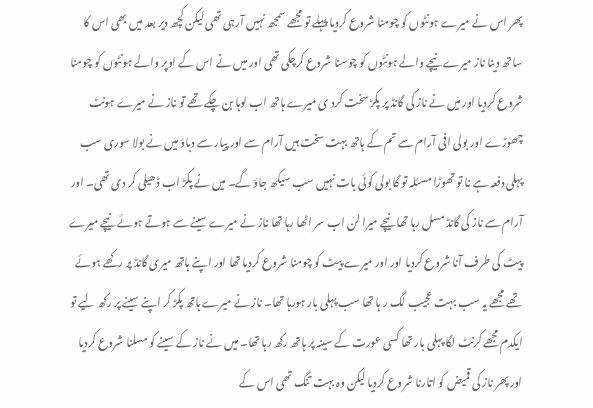پھر اس نے میرے ہونٹوں کو چومنا شروع کردیا پہلے تو مجھے سمجھ نہیں آرہی تھی لیکن کچھ دیر بعد میں بھی اس کا ساتھ دینا ناز میرے نیچے والے ہونٹوں کو چوسنا شروع کرچکی تھی اور میں نے اس کے اوپر والے ہونٹوں کو چومنا شروع کردیا اور میں نے ناز کی گانڈ پر پکڑ سخت کرد ی میرے ہاتھ اب لوہا بن چکے تھے تو ناز نے میرے ہونٹ چھوڑے اور بولی افی آرام سے تم کے ہاتھ بہت سخت ہیں آرام سے اور پیار سے دباؤ میں نے بولا سوری سب پہلی دفعہ ہے نا تو تھوڑا مسئلہ تو گا بولی کوئی بات نہیں سب سیکھ جاؤ گے۔ میں نے پکڑ اب ڈھیلی کر دی تھی۔ اور آرام سے ناز کی گانڈ مسل رہا تھا نیچے میرا لن اب سر اٹھا رہا تھا ناز نے میرے سینے سے ہوتے ہوئے نیچے میرے پیٹ کی طرف آنا شروع کردیا اور اور میرے پیٹ کو چومنا شروع کردیا تھا اور اپنے ہاتھ میری گانڈ پر رکھے ہوئے تھے مجھے یہ سب بہت عجیب لگ ر ہا تھا سب پہلی بار ہورہا تھا۔ ناز نے میرے ہاتھ پکڑ کر اپنے سینے پر رکھ لیے تو ایکدم مجھے کرنٹ لگا پہلی بار تھا کسی عورت کے سینہ پر ہاتھ رکھ رہا تھا۔ میں نے ناز کے سینے کو مسلنا شروع کردیا اور پھر ناز کی قمیض کو اتارنا شروع کردیا لیکن وہ بہت تنگ تھی اس کے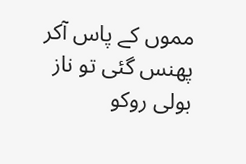مموں کے پاس آکر پھنس گئی تو ناز بولی روکو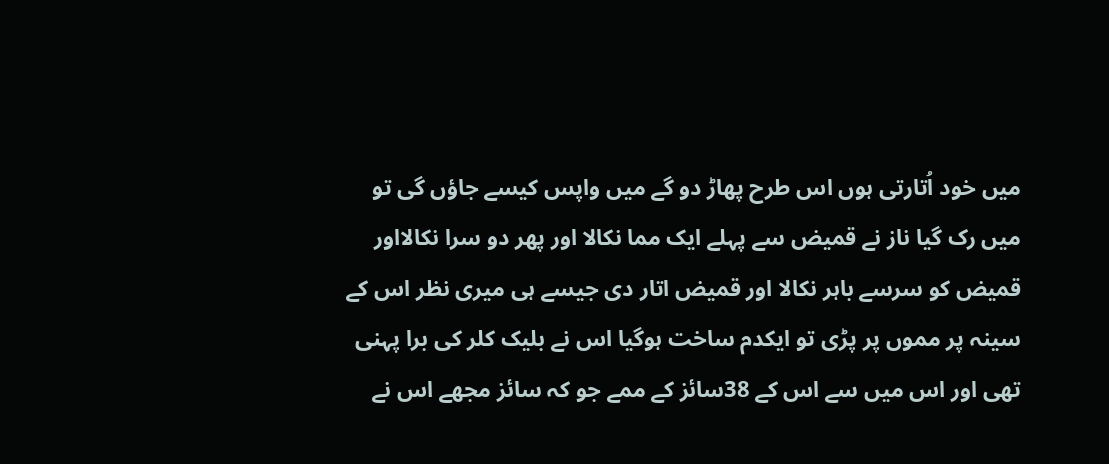میں خود اُتارتی ہوں اس طرح پھاڑ دو گے میں واپس کیسے جاؤں گی تو میں رک گیا ناز نے قمیض سے پہلے ایک مما نکالا اور پھر دو سرا نکالااور قمیض کو سرسے باہر نکالا اور قمیض اتار دی جیسے ہی میری نظر اس کے سینہ پر مموں پر پڑی تو ایکدم ساخت ہوگیا اس نے بلیک کلر کی برا پہنی تھی اور اس میں سے اس کے 38سائز کے ممے جو کہ سائز مجھے اس نے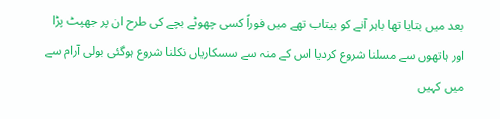بعد میں بتایا تھا باہر آنے کو بیتاب تھے میں فوراً کسی چھوٹے بچے کی طرح ان پر جھپٹ پڑا اور ہاتھوں سے مسلنا شروع کردیا اس کے منہ سے سسکاریاں نکلنا شروع ہوگئی بولی آرام سے میں کہیں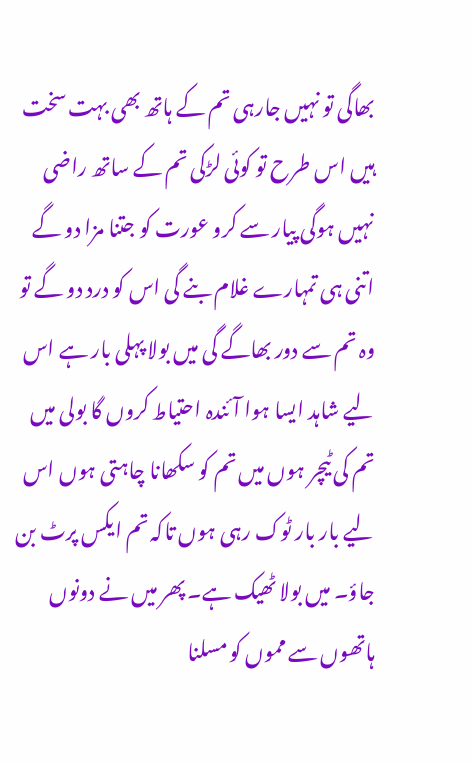بھاگی تو نہیں جارہی تم کے ہاتھ بھی بہت سخت ہیں اس طرح تو کوئی لڑکی تم کے ساتھ راضی نہیں ہوگی پیار سے کرو عورت کو جتنا مزا دو گے اتنی ہی تمہارے غلام بنے گی اس کو درد دو گے تو وہ تم سے دور بھاگے گی میں بولا پہلی بار ہے اس لیے شاہد ایسا ہوا آئندہ احتیاط کروں گا بولی میں تم کی ٹیچر ہوں میں تم کو سکھانا چاہتی ہوں اس لیے بار بار ٹوک رہی ہوں تاکہ تم ایکس پرٹ بن جاؤ۔ میں بولا ٹھیک ہے۔ پھر میں نے دونوں ہاتھوں سے مموں کو مسلنا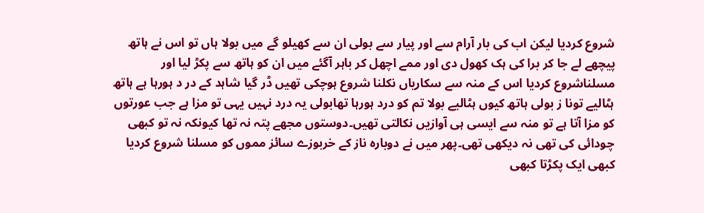شروع کردیا لیکن اب کی بار آرام سے اور پیار سے بولی ان سے کھیلو گے میں بولا ہاں تو اس نے ہاتھ پیچھے لے جا کر برا کی ہک کھول دی اور ممے اچھل کر باہر آگئے میں ان کو ہاتھ سے پکڑ لیا اور مسلناشروع کردیا اس کے منہ سے سکاریاں نکلنا شروع ہوچکی تھیں ڈر گیا شاہد کے در د ہورہا ہے ہاتھ ہٹالیے تونا ز بولی ہاتھ کیوں ہٹالیے بولا تم کو درد ہورہا تھابولی یہ درد نہیں یہی تو مزا ہے جب عورتوں کو مزا آتا ہے تو منہ سے ایسی ہی آوازیں نکالتی تھیں۔دوستوں مجھے پتہ نہ تھا کیونکہ نہ تو کبھی چودائی کی تھی نہ دیکھی تھی۔پھر میں نے دوبارہ ناز کے خربوزے سائز مموں کو مسلنا شروع کردیا کبھی ایک پکڑتا کبھی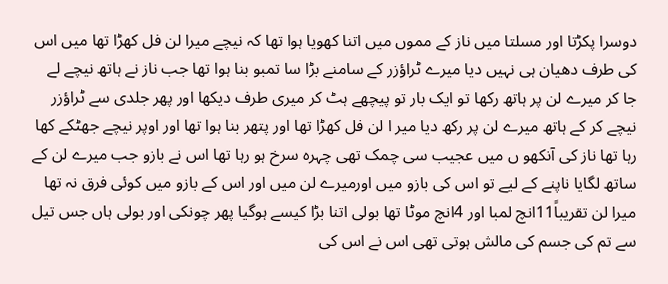دوسرا پکڑتا اور مسلتا میں ناز کے مموں میں اتنا کھویا ہوا تھا کہ نیچے میرا لن فل کھڑا تھا میں اس کی طرف دھیان ہی نہیں دیا میرے ٹراؤزر کے سامنے بڑا سا تمبو بنا ہوا تھا جب ناز نے ہاتھ نیچے لے جا کر میرے لن پر ہاتھ رکھا تو ایک بار تو پیچھے ہٹ کر میری طرف دیکھا اور پھر جلدی سے ٹراؤزر نیچے کر کے ہاتھ میرے لن پر رکھ دیا میر ا لن فل کھڑا تھا اور پتھر بنا ہوا تھا اور اوپر نیچے جھٹکے کھا رہا تھا ناز کی آنکھو ں میں عجیب سی چمک تھی چہرہ سرخ ہو رہا تھا اس نے بازو جب میرے لن کے ساتھ لگایا ناپنے کے لیے تو اس کی بازو میں اورمیرے لن میں اور اس کے بازو میں کوئی فرق نہ تھا میرا لن تقریباً11انچ لمبا اور 4انچ موٹا تھا بولی اتنا بڑا کیسے ہوگیا پھر چونکی اور بولی ہاں جس تیل سے تم کی جسم کی مالش ہوتی تھی اس نے اس کی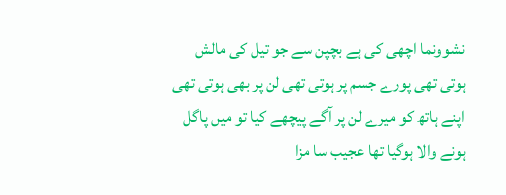نشوونما اچھی کی ہے بچپن سے جو تیل کی مالش ہوتی تھی پورے جسم پر ہوتی تھی لن پر بھی ہوتی تھی اپنے ہاتھ کو میرے لن پر آگے پیچھے کیا تو میں پاگل ہونے والا ہوگیا تھا عجیب سا مزا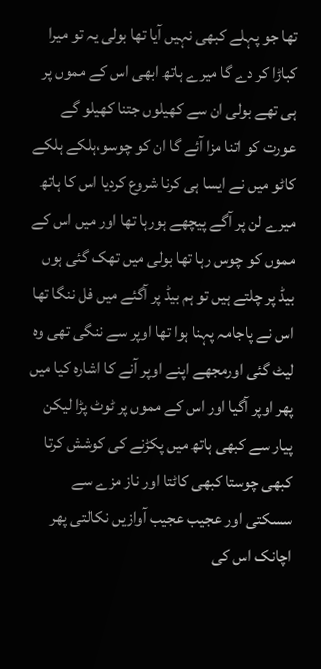تھا جو پہلے کبھی نہیں آیا تھا بولی یہ تو میرا کباڑا کر دے گا میرے ہاتھ ابھی اس کے مموں پر ہی تھے بولی ان سے کھیلوں جتنا کھیلو گے عورت کو اتنا مزا آئے گا ان کو چوسو،ہلکے ہلکے کاٹو میں نے ایسا ہی کرنا شروع کردیا اس کا ہاتھ میرے لن پر آگے پیچھے ہورہا تھا اور میں اس کے مموں کو چوس رہا تھا بولی میں تھک گئی ہوں بیڈ پر چلتے ہیں تو ہم بیڈ پر آگئے میں فل ننگا تھا اس نے پاجامہ پہنا ہوا تھا اوپر سے ننگی تھی وہ لیٹ گئی اورمجھے اپنے اوپر آنے کا اشارہ کیا میں پھر اوپر آگیا اور اس کے مموں پر ٹوٹ پڑا لیکن پیار سے کبھی ہاتھ میں پکڑنے کی کوشش کرتا کبھی چوستا کبھی کاٹتا اور ناز مزے سے سسکتی اور عجیب عجیب آوازیں نکالتی پھر اچانک اس کی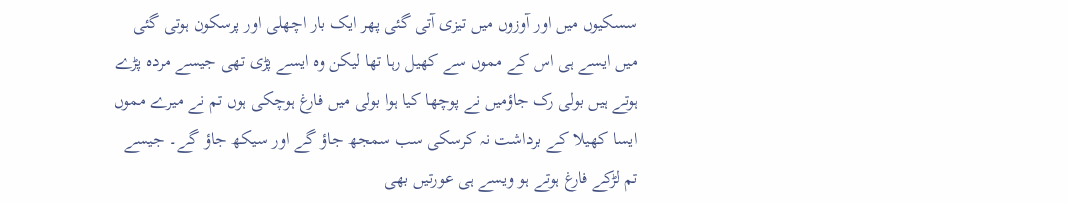سسکیوں میں اور آوزوں میں تیزی آتی گئی پھر ایک بار اچھلی اور پرسکون ہوتی گئی میں ایسے ہی اس کے مموں سے کھیل رہا تھا لیکن وہ ایسے پڑی تھی جیسے مردہ پڑے ہوتے ہیں بولی رک جاؤمیں نے پوچھا کیا ہوا بولی میں فارغ ہوچکی ہوں تم نے میرے مموں ایسا کھیلا کے برداشت نہ کرسکی سب سمجھ جاؤ گے اور سیکھ جاؤ گے۔ جیسے تم لڑکے فارغ ہوتے ہو ویسے ہی عورتیں بھی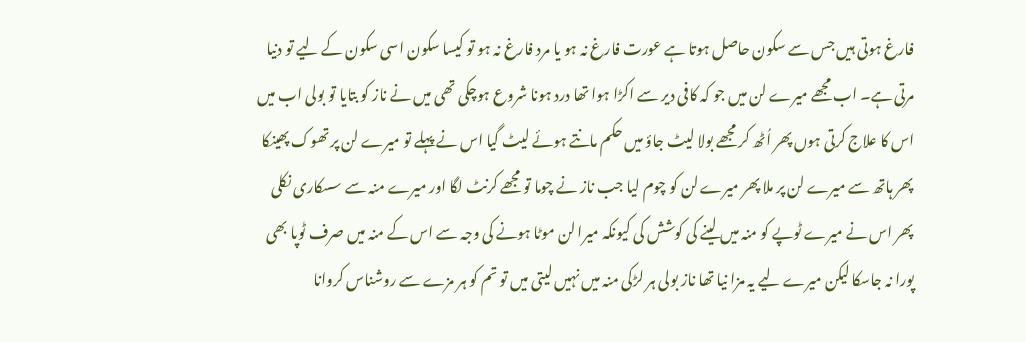فارغ ہوتی ہیں جس سے سکون حاصل ہوتا ہے عورت فارغ نہ ہو یا مرد فارغ نہ ہو تو کیسا سکون اسی سکون کے لیے تو دنیا مرتی ہے۔ اب مجھے میرے لن میں جو کہ کافی دیر سے اکڑا ہوا تھا درد ہونا شروع ہوچکی تھی میں نے ناز کو بتایا تو بولی اب میں اس کا علاج کرتی ہوں پھر اُٹھ کر مجھے بولا لیٹ جاؤ میں حکم مانتے ہوئے لیٹ گیا اس نے پہلے تو میرے لن پر تھوک پھینکا پھر ہاتھ سے میرے لن پر ملا پھر میرے لن کو چوم لیا جب ناز نے چوما تو مجھے کرنٹ لگا اور میرے منہ سے سسکاری نکلی پھر اس نے میرے ٹوپے کو منہ میں لینے کی کوشش کی کیونکہ میرا لن موٹا ہونے کی وجہ سے اس کے منہ میں صرف ٹوپا بھی پورا نہ جاسکا لیکن میرے لیے یہ مزا نیا تھا ناز بولی ہر لڑکی منہ میں نہیں لیتی میں تو تم کو ہر مزے سے روشناس کروانا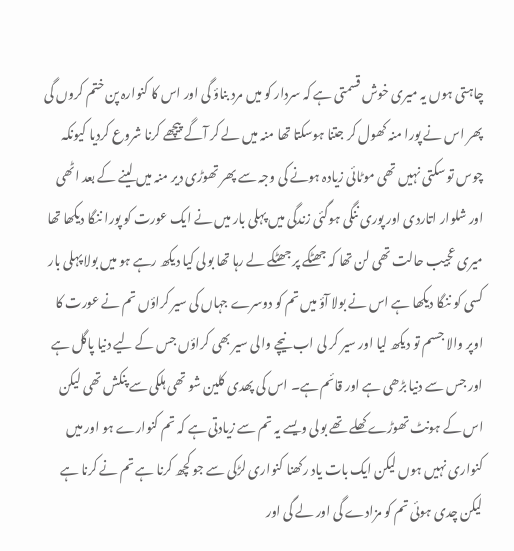چاہتی ہوں یہ میری خوش قسمتی ہے کہ سردار کو میں مرد بناؤ گی اور اس کا کنوارہ پن ختم کروں گی پھر اس نے پورا منہ کھول کر جتنا ہوسکتا تھا منہ میں لے کر آگے پیچھے کرنا شروع کردیا کیونکہ چوس تو سکتی نہیں تھی موٹائی زیادہ ہونے کی وجہ سے پھر تھوڑی دیر منہ میں لینے کے بعد اٹھی اور شلوار اتاردی اور پوری ننگی ہوگئی زندگی میں پہلی بار میں نے ایک عورت کو پورا ننگا دیکھا تھا میری عجیب حالت تھی لن تھا کہ جھٹکے پر جھٹکے لے رہا تھا بولی کیا دیکھ رہے ہو میں بولا پہلی بار کسی کو ننگا دیکھا ہے اس نے بولا آؤ میں تم کو دوسرے جہاں کی سیر کراؤں تم نے عورت کا اوپر والا جسم تو دیکھ لیا اور سیر کر لی اب نیچے والی سیر بھی کراؤں جس کے لیے دنیا پاگل ہے اور جس سے دنیا بڑھی ہے اور قائم ہے۔ اس کی پھدی کلین شو تھی ہلکی سے پنکش تھی لیکن اس کے ہونٹ تھوڑے کھلے تھے بولی ویسے یہ تم سے زیادتی ہے کہ تم کنوارے ہو اور میں کنواری نہیں ہوں لیکن ایک بات یاد رکھنا کنواری لڑکی سے جو کچھ کرنا ہے تم نے کرنا ہے لیکن چدی ہوئی تم کو مزادے گی اور لے گی اور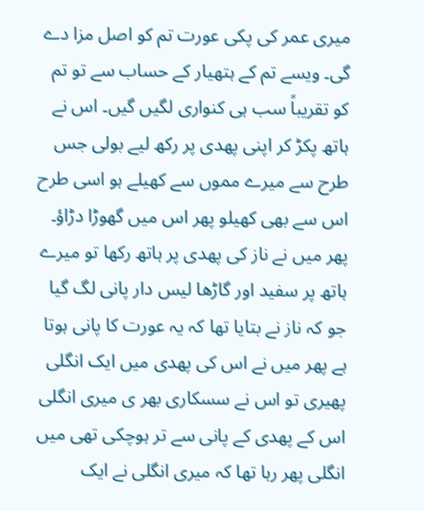میری عمر کی پکی عورت تم کو اصل مزا دے گی۔ ویسے تم کے ہتھیار کے حساب سے تو تم کو تقریباً سب ہی کنواری لگیں گیں۔ اس نے ہاتھ پکڑ کر اپنی پھدی پر رکھ لیے بولی جس طرح سے میرے مموں سے کھیلے ہو اسی طرح اس سے بھی کھیلو پھر اس میں گھوڑا دڑاؤ۔ پھر میں نے ناز کی پھدی پر ہاتھ رکھا تو میرے ہاتھ پر سفید اور گاڑھا لیس دار پانی لگ گیا جو کہ ناز نے بتایا تھا کہ یہ عورت کا پانی ہوتا ہے پھر میں نے اس کی پھدی میں ایک انگلی پھیری تو اس نے سسکاری بھر ی میری انگلی اس کے پھدی کے پانی سے تر ہوچکی تھی میں انگلی پھر رہا تھا کہ میری انگلی نے ایک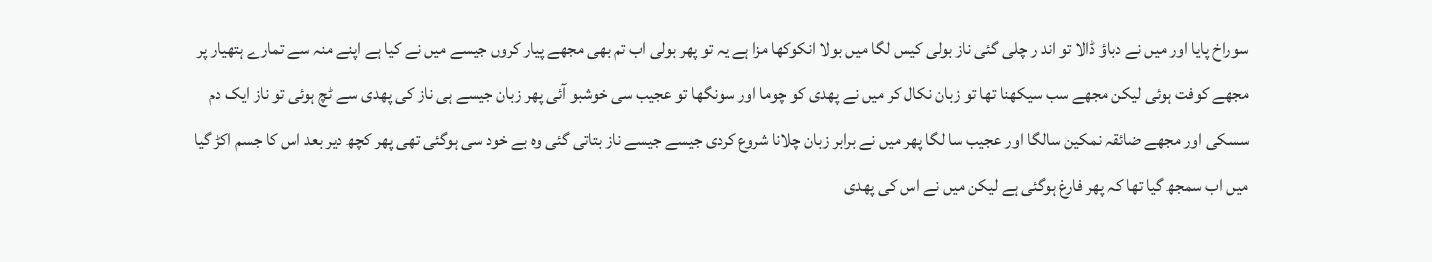سوراخ پایا اور میں نے دباؤ ڈالا تو اند ر چلی گئی ناز بولی کیس لگا میں بولا انکوکھا مزا ہے یہ تو پھر بولی اب تم بھی مجھے پیار کروں جیسے میں نے کیا ہے اپنے منہ سے تمارے ہتھیار پر مجھے کوفت ہوئی لیکن مجھے سب سیکھنا تھا تو زبان نکال کر میں نے پھدی کو چوما اور سونگھا تو عجیب سی خوشبو آئی پھر زبان جیسے ہی ناز کی پھدی سے ٹچ ہوئی تو ناز ایک دم سسکی اور مجھے ضائقہ نمکین سالگا اور عجیب سا لگا پھر میں نے برابر زبان چلانا شروع کردی جیسے جیسے ناز بتاتی گئی وہ بے خود سی ہوگئی تھی پھر کچھ دیر بعد اس کا جسم اکڑ گیا میں اب سمجھ گیا تھا کہ پھر فارغ ہوگئی ہے لیکن میں نے اس کی پھدی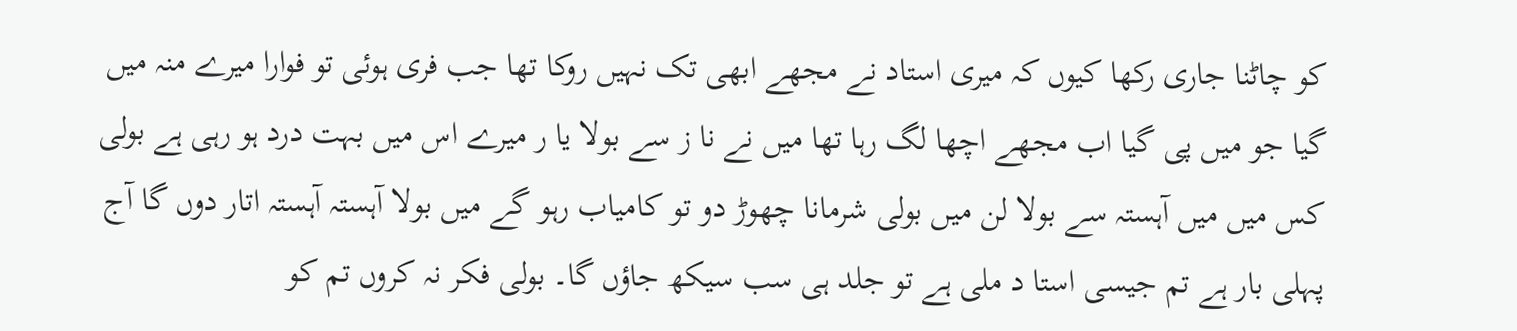کو چاٹنا جاری رکھا کیوں کہ میری استاد نے مجھے ابھی تک نہیں روکا تھا جب فری ہوئی تو فوارا میرے منہ میں گیا جو میں پی گیا اب مجھے اچھا لگ رہا تھا میں نے نا ز سے بولا یا ر میرے اس میں بہت درد ہو رہی ہے بولی کس میں میں آہستہ سے بولا لن میں بولی شرمانا چھوڑ دو تو کامیاب رہو گے میں بولا آہستہ آہستہ اتار دوں گا آج پہلی بار ہے تم جیسی استا د ملی ہے تو جلد ہی سب سیکھ جاؤں گا۔ بولی فکر نہ کروں تم کو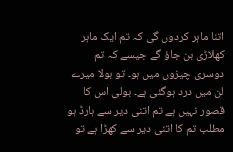اتنا ماہر کردوں گی کہ تم ایک ماہر کھلاڑی بن جاؤ گے جیسے کہ تم دوسری چیزوں میں ہو۔ تو بولا میرے لن میں درد ہوگئی ہے۔ بولی اس کا قصور نہیں ہے تم اتنی دیر سے ہارڈ ہو مطلب تم کا اتنی دیر سے کھڑا ہے تو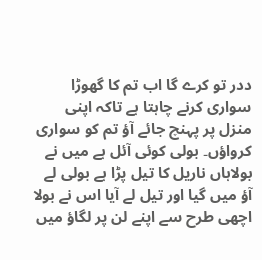ددر تو کرے گا اب تم کا گھوڑا سواری کرنے چاہتا ہے تاکہ اپنی منزل پر پہنچ جائے آؤ تم کو سواری کرواؤں۔ بولی کوئی آئل ہے میں نے بولاہاں ناریل کا تیل پڑا ہے بولی لے آؤ میں گیا اور تیل لے آیا اس نے بولا اچھی طرح سے اپنے لن پر لگاؤ میں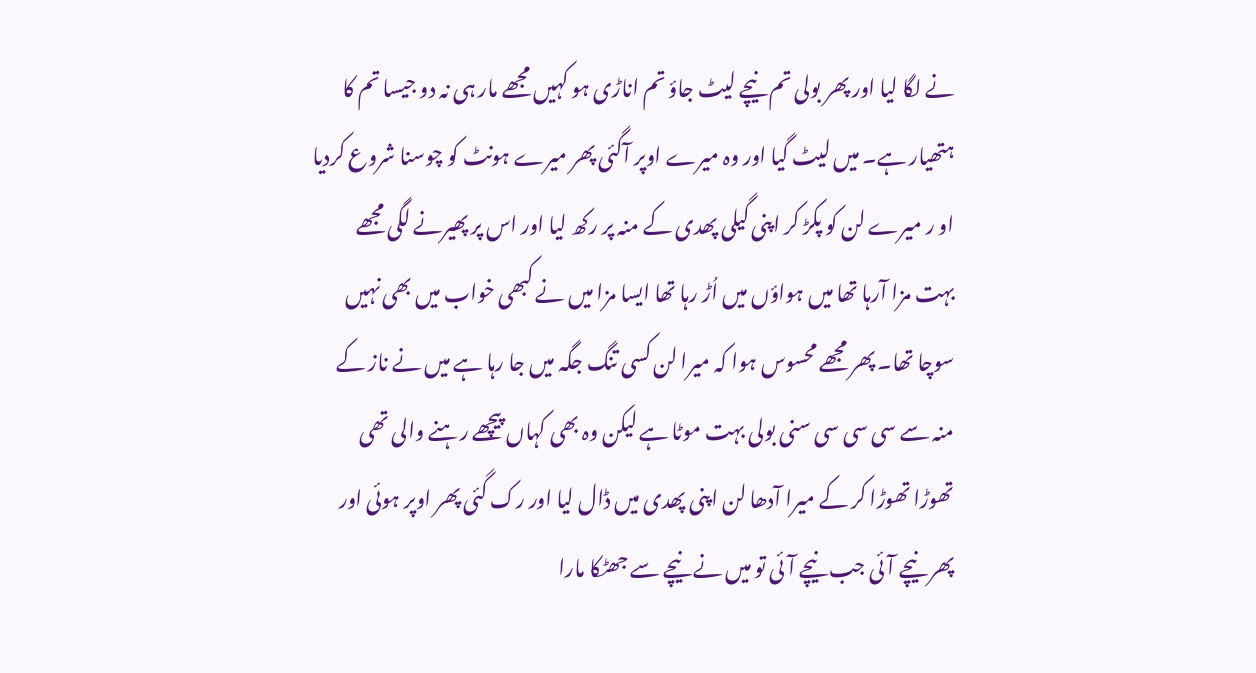نے لگا لیا اور پھر بولی تم نیچے لیٹ جاؤ تم اناڑی ہو کہیں مجھے مار ہی نہ دو جیسا تم کا ہتھیار ہے۔ میں لیٹ گیا اور وہ میرے اوپر آگئی پھر میرے ہونٹ کو چوسنا شروع کردیا او ر میرے لن کو پکڑ کر اپنی گیلی پھدی کے منہ پر رکھ لیا اور اس پر پھیرنے لگی مجھے بہت مزا آرہا تھا میں ہواؤں میں اُڑ رہا تھا ایسا مزا میں نے کبھی خواب میں بھی نہیں سوچا تھا۔ پھر مجھے محسوس ہوا کہ میرا لن کسی تنگ جگہ میں جا رہا ہے میں نے ناز کے منہ سے سی سی سی سنی بولی بہت موٹا ہے لیکن وہ بھی کہاں پیچھے رہنے والی تھی تھوڑا تھوڑا کر کے میرا آدھا لن اپنی پھدی میں ڈال لیا اور رک گئی پھر اوپر ہوئی اور پھر نیچے آئی جب نیچے آئی تو میں نے نیچے سے جھٹکا مارا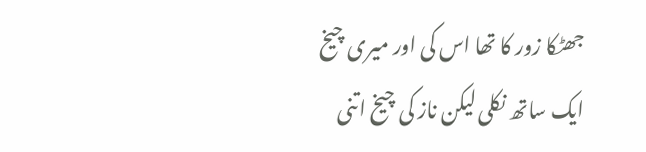جھٹکا زور کا تھا اس کی اور میری چیخ ایک ساتھ نکلی لیکن ناز کی چیخ اتنی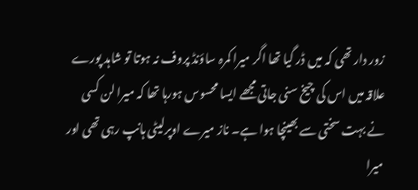زور دار تھی کہ میں ڈر گیا تھا اگر میرا کمرہ ساؤنڈ پروف نہ ہوتا تو شاہد پورے علاقہ میں اس کی چیخ سنی جاتی مجھے ایسا محسوس ہورہا تھا کہ میرا لن کسی نے بہت سختی سے بھینچا ہوا ہے۔ ناز میرے اوپرلیٹی ہانپ رہی تھی اور میرا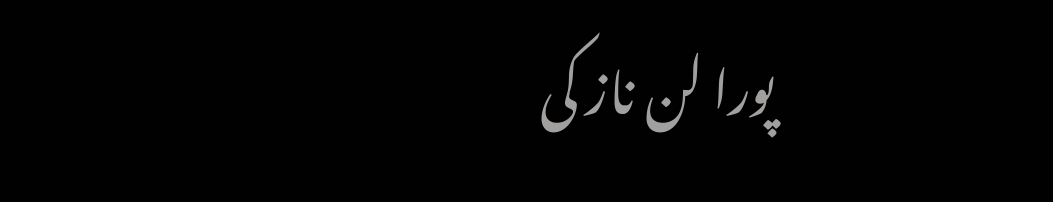پورا لن ناز کی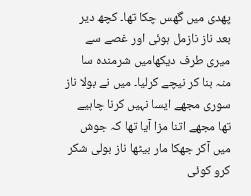پھدی میں گھس چکا تھا۔ کچھ دیر بعد ناز نازمل ہوئی اور غصے سے میری طرف دیکھامیں شرمندہ سا منہ بنا کر نیچے کرلیا۔ میں نے بولا ناز سوری مجھے ایسا نہیں کرنا چاہیے تھا مجھے اتنا مزا آیا تھا کہ جوش میں آکر جھکا مار بیٹھا ناز بولی شکر کرو کوئی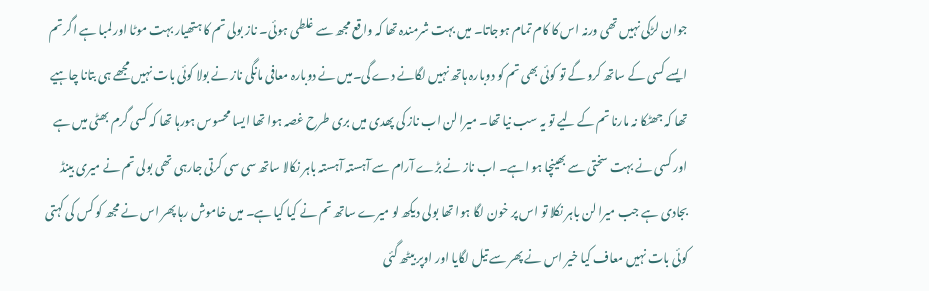جوان لڑکی نہیں تھی ورنہ اس کا کام تمام ہوجاتا۔ میں بہت شرمندہ تھا کہ واقع مجھ سے غلطی ہوئی۔ ناز بولی تم کا ہتھیار بہت موٹا اور لمبا ہے اگر تم ایسے کسی کے ساتھ کرو گے تو کوئی بھی تم کو دوبارہ ہاتھ نہیں لگانے دے گی۔میں نے دوبارہ معافی مانگی ناز نے بولا کوئی بات نہیں مجھے ہی بتانا چاہیے تھا کہ جھٹکا نہ مارنا تم کے لیے تو یہ سب نیا تھا۔ میرا لن اب ناز کی پھدی میں بری طرح غصہ ہوا تھا ایسا محسوس ہورہا تھا کہ کسی گرم بھٹی میں ہے اور کسی نے بہت سختی سے بھینچا ہو اہے۔ اب ناز نے بڑے آرام سے آہستہ آہستہ باہر نکالا ساتھ سی سی کرتی جارہی تھی بولی تم نے میری بینڈ بجادی ہے جب میرا لن باہر نکلا تو اس پر خون لگا ہوا تھا بولی دیکھ لو میرے ساتھ تم نے کیا کیا ہے۔ میں خاموش رہا پھر اس نے مجھ کو کس کی کہتی کوئی بات نہیں معاف کیا خیر اس نے پھر سے تیل لگایا اور اوپر بیٹھ گئی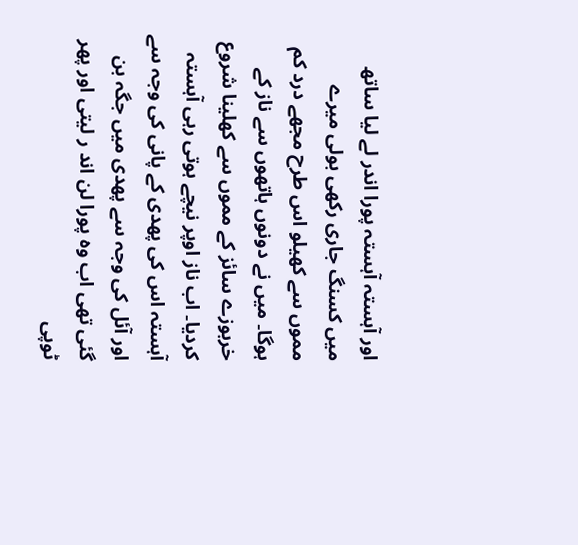اور آہستہ آہستہ پورا اندر لے لیا ساتھ میں کسنگ جاری رکھی بولی میرے مموں سے کھیلو اس طرح مجھے درد کم ہوگا۔ میں نے دونوں ہاتھوں سے ناز کے خربوزے سائز کے مموں سے کھلینا شروع کردیا۔ اب ناز اوپر نیچے ہوتی رہی آہستہ آہستہ اس کی پھدی کے پانی کی وجہ سے اور آئل کی وجہ سے پھدی میں جگہ بن گئی تھی اب وہ پورا لن اند ر لیتی اور پھر ٹوپی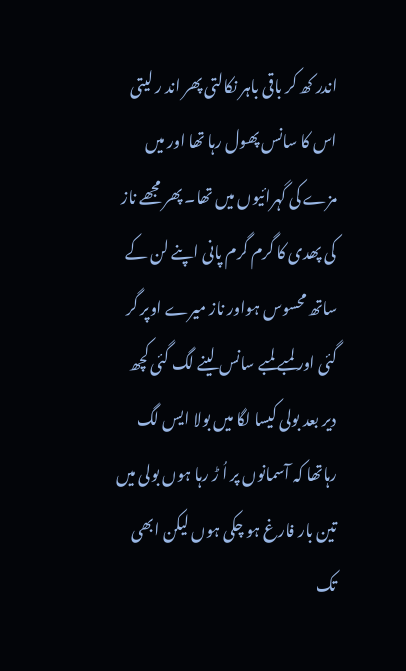اندر کھ کر باقی باہر نکالتی پھر اند ر لیتی اس کا سانس پھول رہا تھا اور میں مزے کی گہرائیوں میں تھا۔ پھر مجھے ناز کی پھدی کا گرم گرم پانی اپنے لن کے ساتھ محسوس ہواور ناز میرے اوپر گر گئی اور لمبے لمبے سانس لینے لگ گئی کچھ دیر بعد بولی کیسا لگا میں بولا ایس لگ رہاتھا کہ آسمانوں پر اُ ڑ رہا ہوں بولی میں تین بار فارغ ہو چکی ہوں لیکن ابھی تک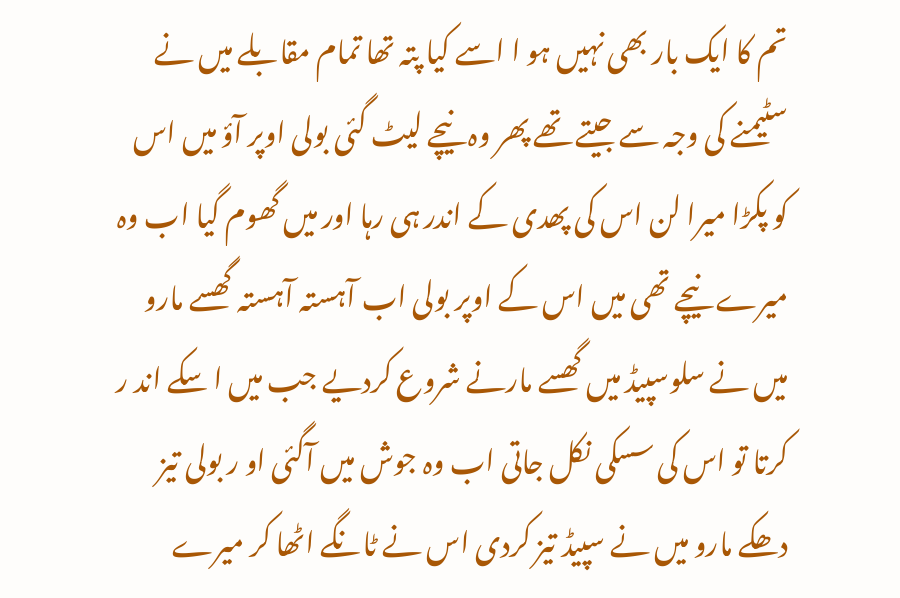تم کا ایک بار بھی نہیں ہو ا اسے کیا پتہ تھا تمام مقابلے میں نے سٹیمنے کی وجہ سے جیتے تھے پھر وہ نیچے لیٹ گئی بولی اوپر آؤ میں اس کو پکڑا میرا لن اس کی پھدی کے اندر ہی رہا اور میں گھوم گیا اب وہ میرے نیچے تھی میں اس کے اوپر بولی اب آہستہ آہستہ گھسے مارو میں نے سلوسپیڈ میں گھسے مارنے شروع کردیے جب میں ا سکے اند ر کرتا تو اس کی سسکی نکل جاتی اب وہ جوش میں آگئی او ر بولی تیز دھکے مارو میں نے سپیڈ تیز کردی اس نے ٹانگے اٹھا کر میرے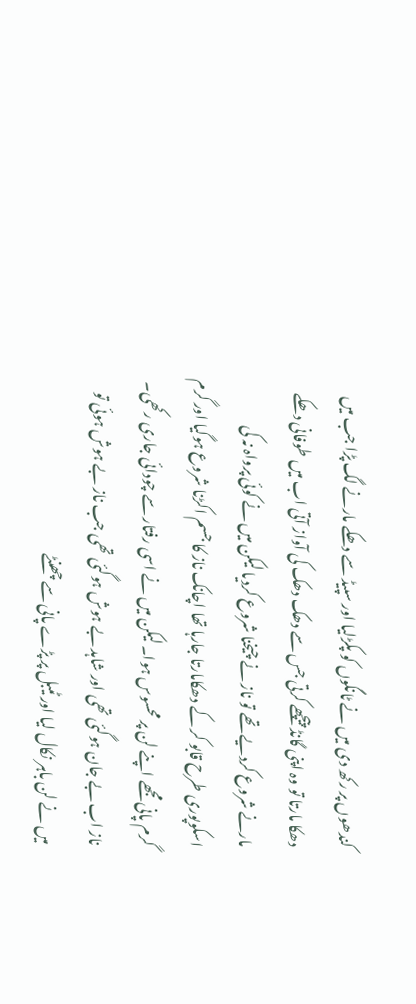کندھوں پر رکھ دی میں نے ٹانگوں کو پکڑلیا اور سپیڈ سے دھکے مارنے لگ پڑا جب میں دھکا مارتا تو وہ اپنی گانڈ پیچھے کرتی جس سے دھک دھک کی آواز آتی اب میں طوفانی دھکے مارنے شروع کردیے تھے تو ناز نے چیخنا شروع کردیا لیکن میں نے کوئی پرواہ نہ کی اسکوپوری طرح قابو کر کے دھکامارتا جارہا تھا اچانک ناز کا جسم اکڑنا شروع ہوگیا اور گرم گرم پانی مجھے اپنے لن پر محسوس ہوا۔ لیکن میں نے اسی رفتار سے چودائی جاری رکھی۔ ناز اب بے جان ہوگئی تھی اور شاہد بے ہوش ہوگئی تھی جب ناز بے ہوش ہوئی تو میں نے لن باہر نکال لیا اور ٹیبل پر پڑے پانی سے چھنٹے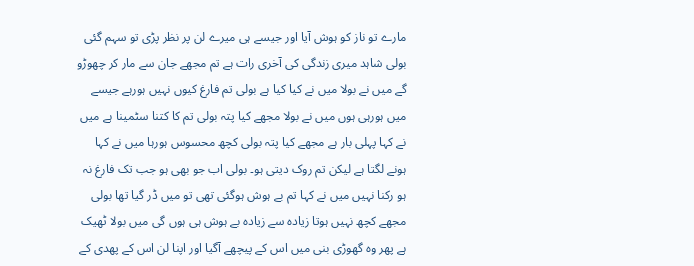مارے تو ناز کو ہوش آیا اور جیسے ہی میرے لن پر نظر پڑی تو سہم گئی بولی شاہد میری زندگی کی آخری رات ہے تم مجھے جان سے مار کر چھوڑو گے میں نے بولا میں نے کیا کیا ہے بولی تم فارغ کیوں نہیں ہورہے جیسے میں ہورہی ہوں میں نے بولا مجھے کیا پتہ بولی تم کا کتنا سٹمینا ہے میں نے کہا پہلی بار ہے مجھے کیا پتہ بولی کچھ محسوس ہورہا میں نے کہا ہونے لگتا ہے لیکن تم روک دیتی ہو۔ بولی اب جو بھی ہو جب تک فارغ نہ ہو رکنا نہیں میں نے کہا تم بے ہوش ہوگئی تھی تو میں ڈر گیا تھا بولی مجھے کچھ نہیں ہوتا زیادہ سے زیادہ بے ہوش ہی ہوں گی میں بولا ٹھیک ہے پھر وہ گھوڑی بنی میں اس کے پیچھے آگیا اور اپنا لن اس کے پھدی کے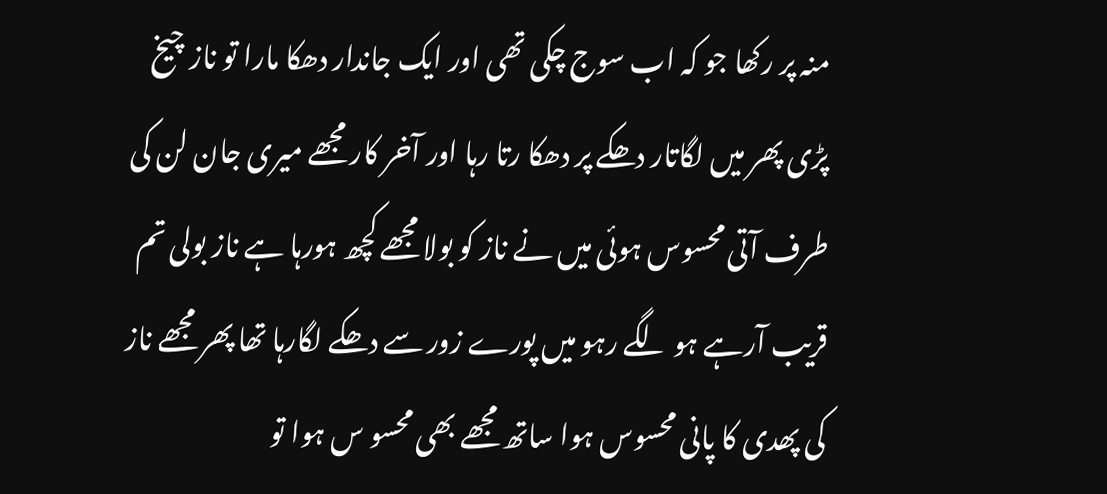منہ پر رکھا جو کہ اب سوج چکی تھی اور ایک جاندار دھکا مارا تو ناز چیخ پڑی پھر میں لگاتار دھکے پر دھکا رتا رہا اور آخر کار مجھے میری جان لن کی طرف آتی محسوس ہوئی میں نے ناز کو بولا مجھے کچھ ہورہا ہے ناز بولی تم قریب آرہے ہو لگے رہو میں پورے زور سے دھکے لگارہا تھا پھر مجھے ناز کی پھدی کا پانی محسوس ہوا ساتھ مجھے بھی محسو س ہوا تو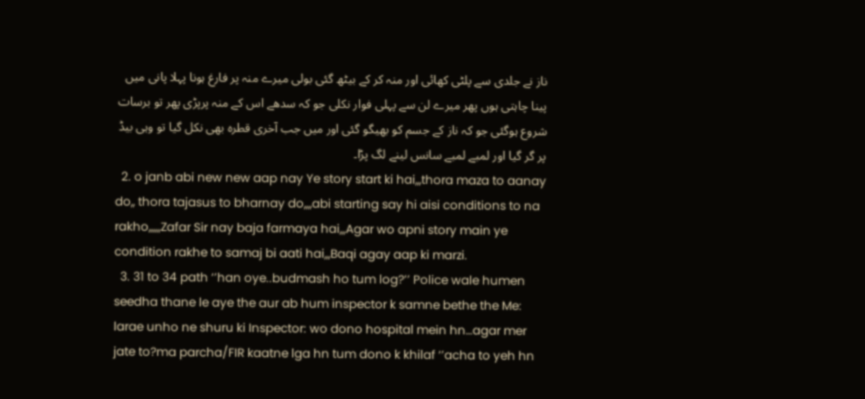ناز نے جلدی سے پلٹی کھائی اور منہ کر کے بیٹھ گئی بولی میرے منہ پر فارغ ہونا پہلا پانی میں پینا چاہتی ہوں پھر میرے لن سے پہلی فوار نکلی جو کہ سدھے اس کے منہ پرپڑی پھر تو برسات شروع ہوگئی جو کہ ناز کے جسم کو بھیگو گئی اور میں جب آخری قطرہ بھی نکل گیا تو وہی بیڈ پر گر گیا اور لمبے لمبے سانس لینے لگ پڑا۔
  2. o janb abi new new aap nay Ye story start ki hai,,,thora maza to aanay do,, thora tajasus to bharnay do,,,,abi starting say hi aisi conditions to na rakho,,,,,,Zafar Sir nay baja farmaya hai,,,Agar wo apni story main ye condition rakhe to samaj bi aati hai,,,Baqi agay aap ki marzi.
  3. 31 to 34 path ‘’han oye..budmash ho tum log?’’ Police wale humen seedha thane le aye the aur ab hum inspector k samne bethe the Me: larae unho ne shuru ki Inspector: wo dono hospital mein hn…agar mer jate to?ma parcha/FIR kaatne lga hn tum dono k khilaf ‘’acha to yeh hn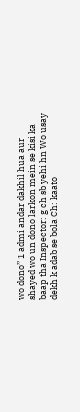wo dono’’ 1 admi andar dakhil hua aur shayed wo un dono larkon mein se kisi ka baap tha Inspector: g ch sb yehi hn Wo usay dekh k adab se bola Ch: kaato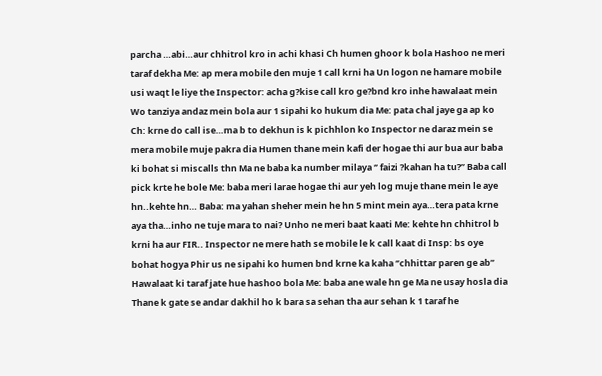parcha …abi…aur chhitrol kro in achi khasi Ch humen ghoor k bola Hashoo ne meri taraf dekha Me: ap mera mobile den muje 1 call krni ha Un logon ne hamare mobile usi waqt le liye the Inspector: acha g?kise call kro ge?bnd kro inhe hawalaat mein Wo tanziya andaz mein bola aur 1 sipahi ko hukum dia Me: pata chal jaye ga ap ko Ch: krne do call ise…ma b to dekhun is k pichhlon ko Inspector ne daraz mein se mera mobile muje pakra dia Humen thane mein kafi der hogae thi aur bua aur baba ki bohat si miscalls thn Ma ne baba ka number milaya ‘’ faizi ?kahan ha tu?’’ Baba call pick krte he bole Me: baba meri larae hogae thi aur yeh log muje thane mein le aye hn..kehte hn… Baba: ma yahan sheher mein he hn 5 mint mein aya…tera pata krne aya tha…inho ne tuje mara to nai? Unho ne meri baat kaati Me: kehte hn chhitrol b krni ha aur FIR.. Inspector ne mere hath se mobile le k call kaat di Insp: bs oye bohat hogya Phir us ne sipahi ko humen bnd krne ka kaha ‘’chhittar paren ge ab’’ Hawalaat ki taraf jate hue hashoo bola Me: baba ane wale hn ge Ma ne usay hosla dia Thane k gate se andar dakhil ho k bara sa sehan tha aur sehan k 1 taraf he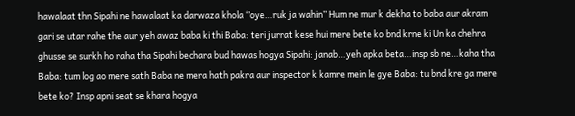hawalaat thn Sipahi ne hawalaat ka darwaza khola ‘’oye…ruk ja wahin’’ Hum ne mur k dekha to baba aur akram gari se utar rahe the aur yeh awaz baba ki thi Baba: teri jurrat kese hui mere bete ko bnd krne ki Un ka chehra ghusse se surkh ho raha tha Sipahi bechara bud hawas hogya Sipahi: janab…yeh apka beta…insp sb ne…kaha tha Baba: tum log ao mere sath Baba ne mera hath pakra aur inspector k kamre mein le gye Baba: tu bnd kre ga mere bete ko? Insp apni seat se khara hogya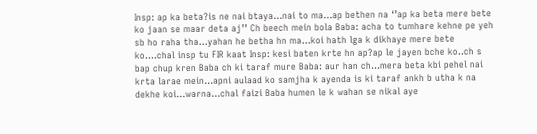Insp: ap ka beta?is ne nai btaya…nai to ma…ap bethen na ‘’ap ka beta mere bete ko jaan se maar deta aj’’ Ch beech mein bola Baba: acha to tumhare kehne pe yeh sb ho raha tha…yahan he betha hn ma…koi hath lga k dikhaye mere bete ko….chal insp tu FIR kaat Insp: kesi baten krte hn ap?ap le jayen bche ko..ch s bap chup kren Baba ch ki taraf mure Baba: aur han ch…mera beta kbi pehel nai krta larae mein…apni aulaad ko samjha k ayenda is ki taraf ankh b utha k na dekhe koi…warna…chal faizi Baba humen le k wahan se nikal aye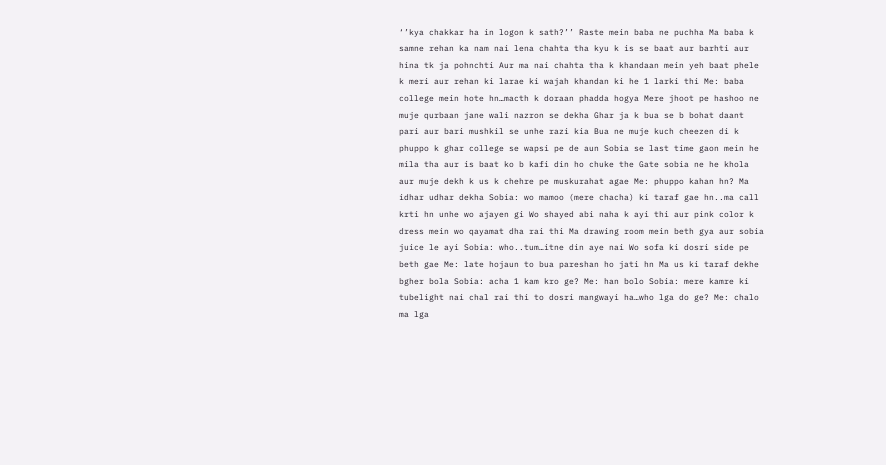‘’kya chakkar ha in logon k sath?’’ Raste mein baba ne puchha Ma baba k samne rehan ka nam nai lena chahta tha kyu k is se baat aur barhti aur hina tk ja pohnchti Aur ma nai chahta tha k khandaan mein yeh baat phele k meri aur rehan ki larae ki wajah khandan ki he 1 larki thi Me: baba college mein hote hn…macth k doraan phadda hogya Mere jhoot pe hashoo ne muje qurbaan jane wali nazron se dekha Ghar ja k bua se b bohat daant pari aur bari mushkil se unhe razi kia Bua ne muje kuch cheezen di k phuppo k ghar college se wapsi pe de aun Sobia se last time gaon mein he mila tha aur is baat ko b kafi din ho chuke the Gate sobia ne he khola aur muje dekh k us k chehre pe muskurahat agae Me: phuppo kahan hn? Ma idhar udhar dekha Sobia: wo mamoo (mere chacha) ki taraf gae hn..ma call krti hn unhe wo ajayen gi Wo shayed abi naha k ayi thi aur pink color k dress mein wo qayamat dha rai thi Ma drawing room mein beth gya aur sobia juice le ayi Sobia: who..tum…itne din aye nai Wo sofa ki dosri side pe beth gae Me: late hojaun to bua pareshan ho jati hn Ma us ki taraf dekhe bgher bola Sobia: acha 1 kam kro ge? Me: han bolo Sobia: mere kamre ki tubelight nai chal rai thi to dosri mangwayi ha…who lga do ge? Me: chalo ma lga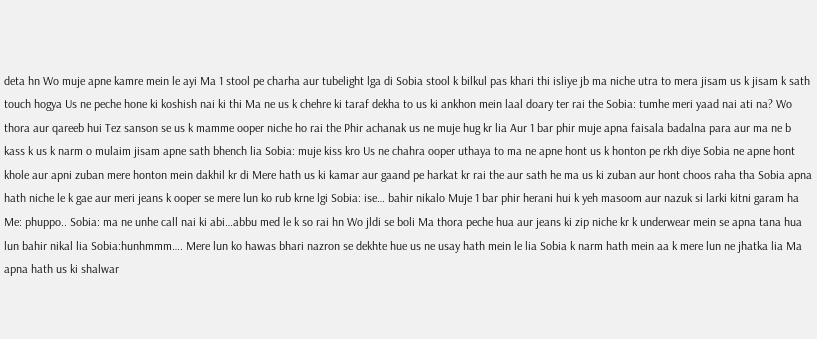deta hn Wo muje apne kamre mein le ayi Ma 1 stool pe charha aur tubelight lga di Sobia stool k bilkul pas khari thi isliye jb ma niche utra to mera jisam us k jisam k sath touch hogya Us ne peche hone ki koshish nai ki thi Ma ne us k chehre ki taraf dekha to us ki ankhon mein laal doary ter rai the Sobia: tumhe meri yaad nai ati na? Wo thora aur qareeb hui Tez sanson se us k mamme ooper niche ho rai the Phir achanak us ne muje hug kr lia Aur 1 bar phir muje apna faisala badalna para aur ma ne b kass k us k narm o mulaim jisam apne sath bhench lia Sobia: muje kiss kro Us ne chahra ooper uthaya to ma ne apne hont us k honton pe rkh diye Sobia ne apne hont khole aur apni zuban mere honton mein dakhil kr di Mere hath us ki kamar aur gaand pe harkat kr rai the aur sath he ma us ki zuban aur hont choos raha tha Sobia apna hath niche le k gae aur meri jeans k ooper se mere lun ko rub krne lgi Sobia: ise… bahir nikalo Muje 1 bar phir herani hui k yeh masoom aur nazuk si larki kitni garam ha Me: phuppo.. Sobia: ma ne unhe call nai ki abi…abbu med le k so rai hn Wo jldi se boli Ma thora peche hua aur jeans ki zip niche kr k underwear mein se apna tana hua lun bahir nikal lia Sobia:hunhmmm…. Mere lun ko hawas bhari nazron se dekhte hue us ne usay hath mein le lia Sobia k narm hath mein aa k mere lun ne jhatka lia Ma apna hath us ki shalwar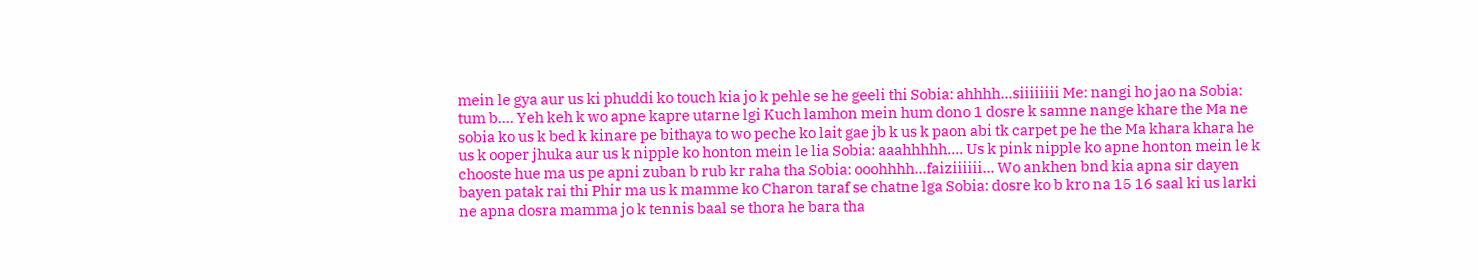mein le gya aur us ki phuddi ko touch kia jo k pehle se he geeli thi Sobia: ahhhh…siiiiiiii Me: nangi ho jao na Sobia: tum b…. Yeh keh k wo apne kapre utarne lgi Kuch lamhon mein hum dono 1 dosre k samne nange khare the Ma ne sobia ko us k bed k kinare pe bithaya to wo peche ko lait gae jb k us k paon abi tk carpet pe he the Ma khara khara he us k ooper jhuka aur us k nipple ko honton mein le lia Sobia: aaahhhhh…. Us k pink nipple ko apne honton mein le k chooste hue ma us pe apni zuban b rub kr raha tha Sobia: ooohhhh…faiziiiiii… Wo ankhen bnd kia apna sir dayen bayen patak rai thi Phir ma us k mamme ko Charon taraf se chatne lga Sobia: dosre ko b kro na 15 16 saal ki us larki ne apna dosra mamma jo k tennis baal se thora he bara tha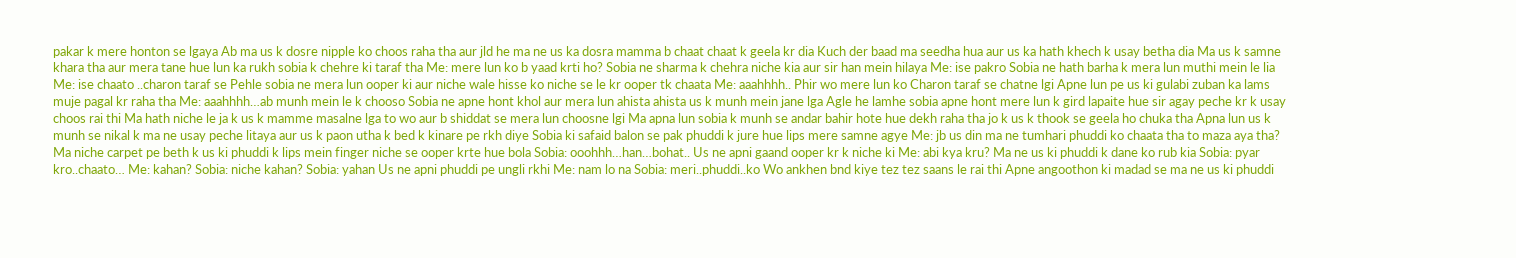pakar k mere honton se lgaya Ab ma us k dosre nipple ko choos raha tha aur jld he ma ne us ka dosra mamma b chaat chaat k geela kr dia Kuch der baad ma seedha hua aur us ka hath khech k usay betha dia Ma us k samne khara tha aur mera tane hue lun ka rukh sobia k chehre ki taraf tha Me: mere lun ko b yaad krti ho? Sobia ne sharma k chehra niche kia aur sir han mein hilaya Me: ise pakro Sobia ne hath barha k mera lun muthi mein le lia Me: ise chaato ..charon taraf se Pehle sobia ne mera lun ooper ki aur niche wale hisse ko niche se le kr ooper tk chaata Me: aaahhhh.. Phir wo mere lun ko Charon taraf se chatne lgi Apne lun pe us ki gulabi zuban ka lams muje pagal kr raha tha Me: aaahhhh…ab munh mein le k chooso Sobia ne apne hont khol aur mera lun ahista ahista us k munh mein jane lga Agle he lamhe sobia apne hont mere lun k gird lapaite hue sir agay peche kr k usay choos rai thi Ma hath niche le ja k us k mamme masalne lga to wo aur b shiddat se mera lun choosne lgi Ma apna lun sobia k munh se andar bahir hote hue dekh raha tha jo k us k thook se geela ho chuka tha Apna lun us k munh se nikal k ma ne usay peche litaya aur us k paon utha k bed k kinare pe rkh diye Sobia ki safaid balon se pak phuddi k jure hue lips mere samne agye Me: jb us din ma ne tumhari phuddi ko chaata tha to maza aya tha? Ma niche carpet pe beth k us ki phuddi k lips mein finger niche se ooper krte hue bola Sobia: ooohhh…han…bohat.. Us ne apni gaand ooper kr k niche ki Me: abi kya kru? Ma ne us ki phuddi k dane ko rub kia Sobia: pyar kro..chaato… Me: kahan? Sobia: niche kahan? Sobia: yahan Us ne apni phuddi pe ungli rkhi Me: nam lo na Sobia: meri..phuddi..ko Wo ankhen bnd kiye tez tez saans le rai thi Apne angoothon ki madad se ma ne us ki phuddi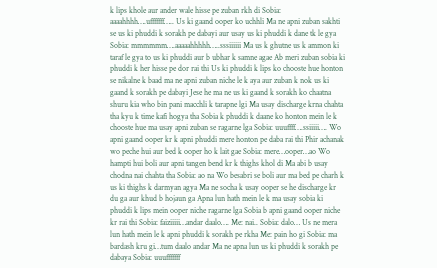k lips khole aur ander wale hisse pe zuban rkh di Sobia: aaaahhhh….ufffffff….. Us ki gaand ooper ko uchhli Ma ne apni zuban sakhti se us ki phuddi k sorakh pe dabayi aur usay us ki phuddi k dane tk le gya Sobia: mmmmmm….aaaaahhhhh…..sssiiiiii Ma us k ghutne us k ammon ki taraf le gya to us ki phuddi aur b ubhar k samne agae Ab meri zuban sobia ki phuddi k her hisse pe dor rai thi Us ki phuddi k lips ko chooste hue honton se nikalne k baad ma ne apni zuban niche le k aya aur zuban k nok us ki gaand k sorakh pe dabayi Jese he ma ne us ki gaand k sorakh ko chaatna shuru kia who bin pani macchli k tarapne lgi Ma usay discharge krna chahta tha kyu k time kafi hogya tha Sobia k phuddi k daane ko honton mein le k chooste hue ma usay apni zuban se ragarne lga Sobia: uuuffff….ssiiiii…. Wo apni gaand ooper kr k apni phuddi mere honton pe daba rai thi Phir achanak wo peche hui aur bed k ooper ho k lait gae Sobia: mere…ooper…ao Wo hampti hui boli aur apni tangen bend kr k thighs khol di Ma abi b usay chodna nai chahta tha Sobia: ao na Wo besabri se boli aur ma bed pe charh k us ki thighs k darmyan agya Ma ne socha k usay ooper se he discharge kr du ga aur khud b hojaun ga Apna lun hath mein le k ma usay sobia ki phuddi k lips mein ooper niche ragarne lga Sobia b apni gaand ooper niche kr rai thi Sobia: faiziiiii…andar daalo…. Me: nai.. Sobia: dalo… Us ne mera lun hath mein le k apni phuddi k sorakh pe rkha Me: pain ho gi Sobia: ma bardash kru gi…tum daalo andar Ma ne apna lun us ki phuddi k sorakh pe dabaya Sobia: uuufffffff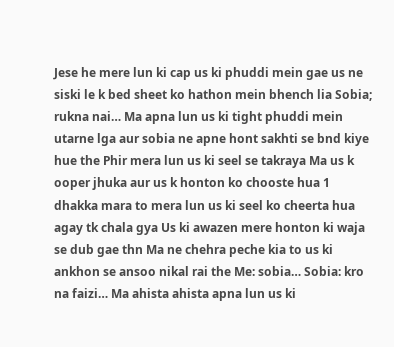Jese he mere lun ki cap us ki phuddi mein gae us ne siski le k bed sheet ko hathon mein bhench lia Sobia; rukna nai… Ma apna lun us ki tight phuddi mein utarne lga aur sobia ne apne hont sakhti se bnd kiye hue the Phir mera lun us ki seel se takraya Ma us k ooper jhuka aur us k honton ko chooste hua 1 dhakka mara to mera lun us ki seel ko cheerta hua agay tk chala gya Us ki awazen mere honton ki waja se dub gae thn Ma ne chehra peche kia to us ki ankhon se ansoo nikal rai the Me: sobia… Sobia: kro na faizi… Ma ahista ahista apna lun us ki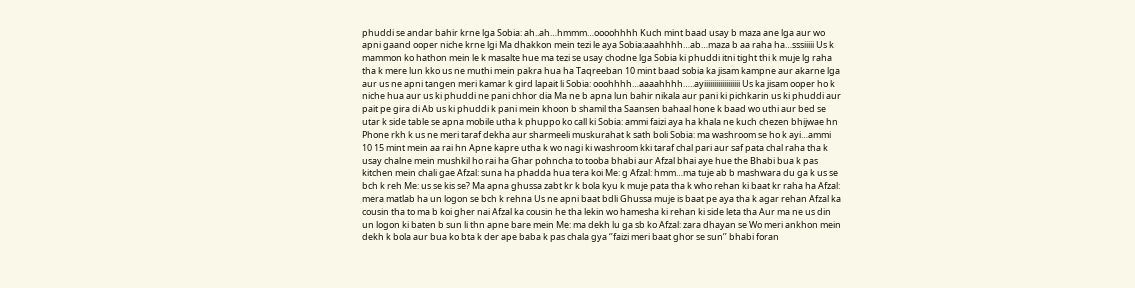phuddi se andar bahir krne lga Sobia: ah..ah…hmmm…oooohhhh Kuch mint baad usay b maza ane lga aur wo apni gaand ooper niche krne lgi Ma dhakkon mein tezi le aya Sobia:aaahhhh…ab…maza b aa raha ha…sssiiiii Us k mammon ko hathon mein le k masalte hue ma tezi se usay chodne lga Sobia ki phuddi itni tight thi k muje lg raha tha k mere lun kko us ne muthi mein pakra hua ha Taqreeban 10 mint baad sobia ka jisam kampne aur akarne lga aur us ne apni tangen meri kamar k gird lapait li Sobia: ooohhhh…aaaahhhh…..ayiiiiiiiiiiiiiiiiii Us ka jisam ooper ho k niche hua aur us ki phuddi ne pani chhor dia Ma ne b apna lun bahir nikala aur pani ki pichkarin us ki phuddi aur pait pe gira di Ab us ki phuddi k pani mein khoon b shamil tha Saansen bahaal hone k baad wo uthi aur bed se utar k side table se apna mobile utha k phuppo ko call ki Sobia: ammi faizi aya ha khala ne kuch chezen bhijwae hn Phone rkh k us ne meri taraf dekha aur sharmeeli muskurahat k sath boli Sobia: ma washroom se ho k ayi…ammi 10 15 mint mein aa rai hn Apne kapre utha k wo nagi ki washroom kki taraf chal pari aur saf pata chal raha tha k usay chalne mein mushkil ho rai ha Ghar pohncha to tooba bhabi aur Afzal bhai aye hue the Bhabi bua k pas kitchen mein chali gae Afzal: suna ha phadda hua tera koi Me: g Afzal: hmm…ma tuje ab b mashwara du ga k us se bch k reh Me: us se kis se? Ma apna ghussa zabt kr k bola kyu k muje pata tha k who rehan ki baat kr raha ha Afzal: mera matlab ha un logon se bch k rehna Us ne apni baat bdli Ghussa muje is baat pe aya tha k agar rehan Afzal ka cousin tha to ma b koi gher nai Afzal ka cousin he tha lekin wo hamesha ki rehan ki side leta tha Aur ma ne us din un logon ki baten b sun li thn apne bare mein Me: ma dekh lu ga sb ko Afzal: zara dhayan se Wo meri ankhon mein dekh k bola aur bua ko bta k der ape baba k pas chala gya ‘’faizi meri baat ghor se sun’’ bhabi foran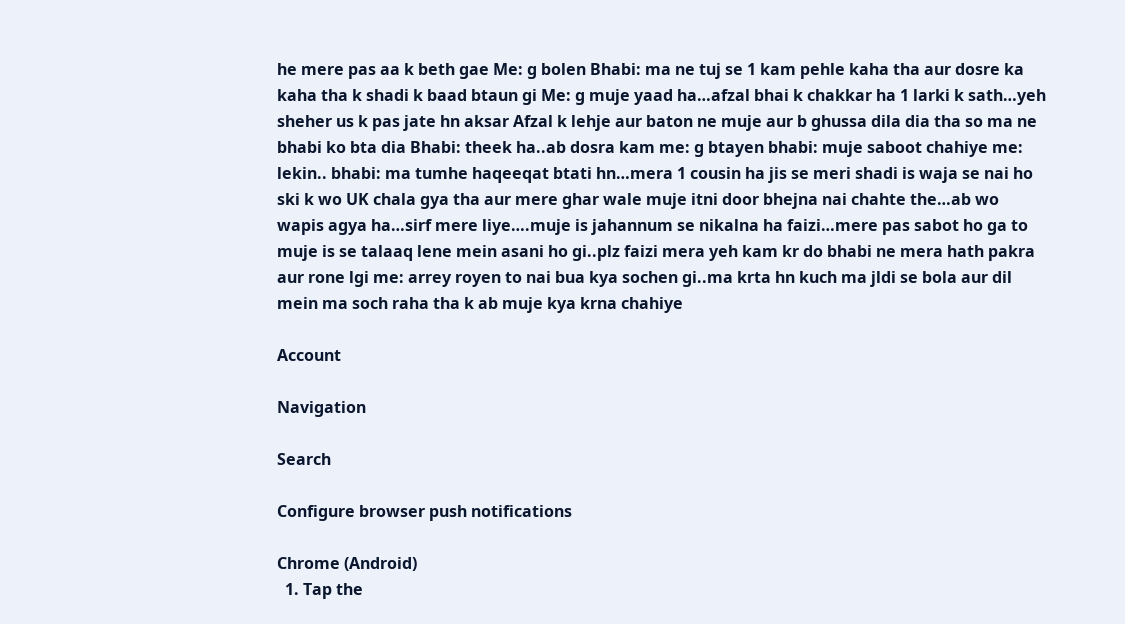he mere pas aa k beth gae Me: g bolen Bhabi: ma ne tuj se 1 kam pehle kaha tha aur dosre ka kaha tha k shadi k baad btaun gi Me: g muje yaad ha…afzal bhai k chakkar ha 1 larki k sath…yeh sheher us k pas jate hn aksar Afzal k lehje aur baton ne muje aur b ghussa dila dia tha so ma ne bhabi ko bta dia Bhabi: theek ha..ab dosra kam me: g btayen bhabi: muje saboot chahiye me: lekin.. bhabi: ma tumhe haqeeqat btati hn…mera 1 cousin ha jis se meri shadi is waja se nai ho ski k wo UK chala gya tha aur mere ghar wale muje itni door bhejna nai chahte the…ab wo wapis agya ha…sirf mere liye….muje is jahannum se nikalna ha faizi…mere pas sabot ho ga to muje is se talaaq lene mein asani ho gi..plz faizi mera yeh kam kr do bhabi ne mera hath pakra aur rone lgi me: arrey royen to nai bua kya sochen gi..ma krta hn kuch ma jldi se bola aur dil mein ma soch raha tha k ab muje kya krna chahiye

Account

Navigation

Search

Configure browser push notifications

Chrome (Android)
  1. Tap the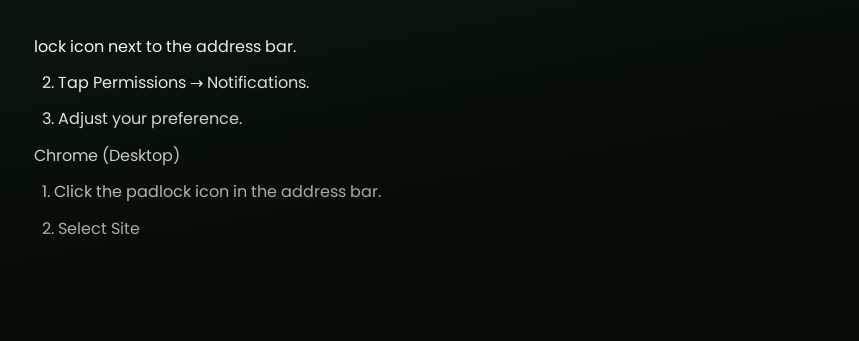lock icon next to the address bar.
  2. Tap Permissions → Notifications.
  3. Adjust your preference.
Chrome (Desktop)
  1. Click the padlock icon in the address bar.
  2. Select Site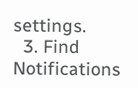settings.
  3. Find Notifications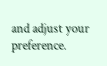and adjust your preference.